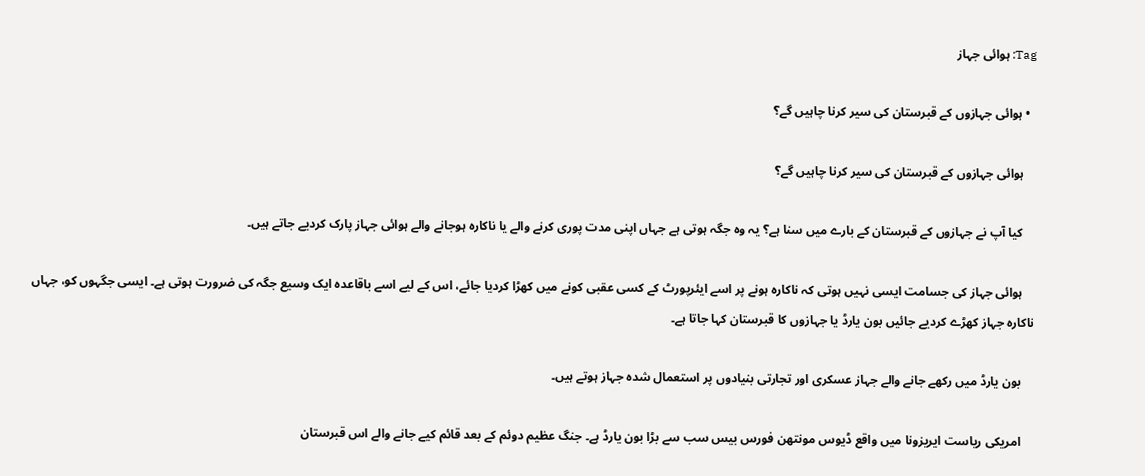Tag: ہوائی جہاز

  • ہوائی جہازوں کے قبرستان کی سیر کرنا چاہیں گے؟

    ہوائی جہازوں کے قبرستان کی سیر کرنا چاہیں گے؟

    کیا آپ نے جہازوں کے قبرستان کے بارے میں سنا ہے؟ یہ وہ جگہ ہوتی ہے جہاں اپنی مدت پوری کرنے والے یا ناکارہ ہوجانے والے ہوائی جہاز پارک کردیے جاتے ہیں۔

    ہوائی جہاز کی جسامت ایسی نہیں ہوتی کہ ناکارہ ہونے پر اسے ایئرپورٹ کے کسی عقبی کونے میں کھڑا کردیا جائے، اس کے لیے اسے باقاعدہ ایک وسیع جگہ کی ضرورت ہوتی ہے۔ ایسی جگہوں کو، جہاں ناکارہ جہاز کھڑے کردیے جائیں بون یارڈ یا جہازوں کا قبرستان کہا جاتا ہے۔

    بون یارڈ میں رکھے جانے والے جہاز عسکری اور تجارتی بنیادوں پر استعمال شدہ جہاز ہوتے ہیں۔

    امریکی ریاست ایریزونا میں واقع ڈیوس مونتھن فورس بیس سب سے بڑا بون یارڈ ہے۔ جنگ عظیم دوئم کے بعد قائم کیے جانے والے اس قبرستان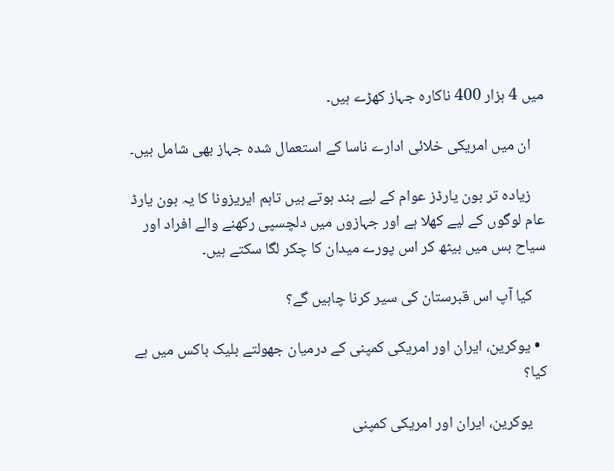میں 4 ہزار 400 ناکارہ جہاز کھڑے ہیں۔

    ان میں امریکی خلائی ادارے ناسا کے استعمال شدہ جہاز بھی شامل ہیں۔

    زیادہ تر بون یارڈز عوام کے لیے بند ہوتے ہیں تاہم ایریزونا کا یہ بون یارڈ عام لوگوں کے لیے کھلا ہے اور جہازوں میں دلچسپی رکھنے والے افراد اور سیاح بس میں بیٹھ کر اس پورے میدان کا چکر لگا سکتے ہیں۔

    کیا آپ اس قبرستان کی سیر کرنا چاہیں گے؟

  • یوکرین، ایران اور امریکی کمپنی کے درمیان جھولتے بلیک باکس میں‌ ہے کیا؟

    یوکرین، ایران اور امریکی کمپنی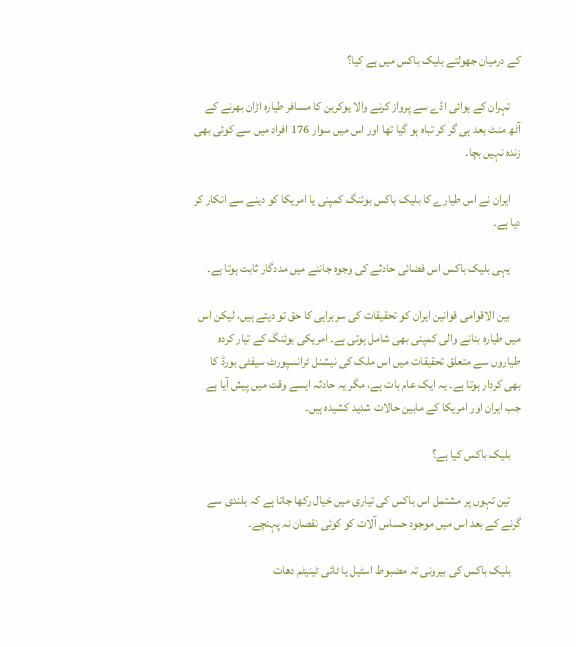کے درمیان جھولتے بلیک باکس میں‌ ہے کیا؟

    تہران کے ہوائی اڈے سے پرواز کرنے والا یوکرین کا مسافر طیارہ اڑان بھرنے کے آٹھ منٹ بعد ہی گر کر تباہ ہو گیا تھا اور اس میں سوار 176 افراد میں سے کوئی بھی زندہ نہیں بچا۔

    ایران نے اس طیارے کا بلیک باکس بوئنگ کمپنی یا امریکا کو دینے سے انکار کر دیا ہے۔

    یہی بلیک باکس اس فضائی حادثے کی وجوہ جاننے میں مددگار ثابت ہوتا ہے۔

    بین الاقوامی قوانین ایران کو تحقیقات کی سربراہی کا حق تو دیتے ہیں، لیکن اس میں طیارہ بنانے والی کمپنی بھی شامل ہوتی ہے۔ امریکی بوئنگ کے تیار کردہ طیاروں سے متعلق تحقیقات میں اس ملک کی نیشنل ٹرانسپورٹ سیفٹی بورڈ کا بھی کردار ہوتا ہے۔ یہ ایک عام بات ہے، مگر یہ حادثہ ایسے وقت میں پیش آیا ہے جب ایران اور امریکا کے مابین حالات شدید کشیدہ ہیں۔

    بلیک باکس کیا ہے؟

    تین تہوں پر مشتمل اس باکس کی تیاری میں خیال رکھا جاتا ہے کہ بلندی سے گرنے کے بعد اس میں موجود حساس آلات کو کوئی نقصان نہ پہنچے۔

    بلیک باکس کی بیرونی تہ مضبوط اسٹیل یا ٹائی ٹینیٹم دھات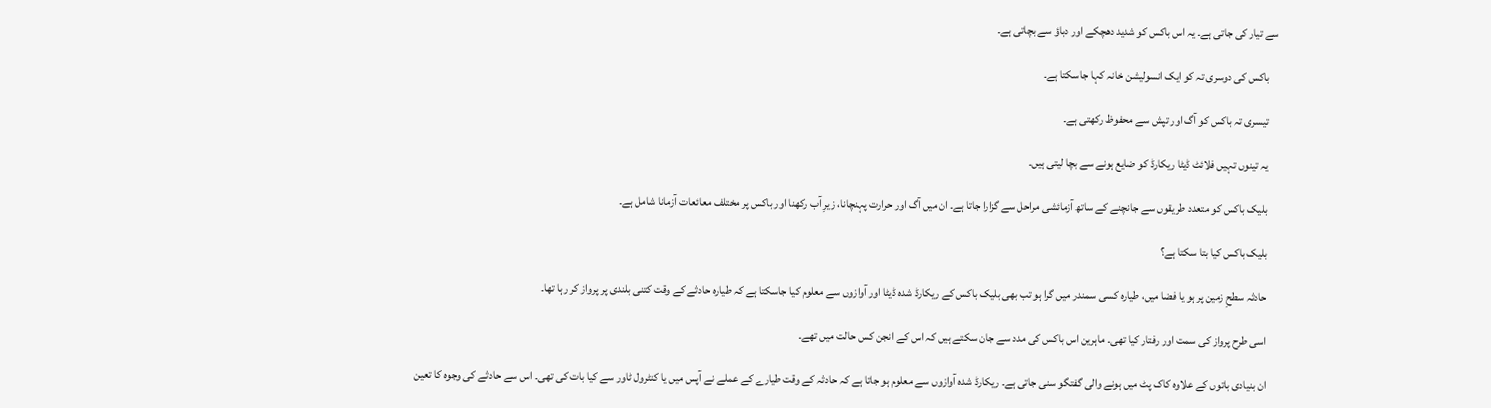سے تیار کی جاتی ہے۔ یہ اس باکس کو شدید دھچکے اور دباؤ سے بچاتی ہے۔

    باکس کی دوسری تہ کو ایک انسولیشن خانہ کہا جاسکتا ہے۔

    تیسری تہ باکس کو آگ اور تپش سے محفوظ رکھتی ہے۔

    یہ تینوں تہیں فلائٹ ڈیٹا ریکارڈ کو ضایع ہونے سے بچا لیتی ہیں۔

    بلیک باکس کو متعدد طریقوں سے جانچنے کے ساتھ آزمائشی مراحل سے گزارا جاتا ہے۔ ان میں آگ اور حرارت پہنچانا، زیرِ آب رکھنا اور باکس پر مختلف معائعات آزمانا شامل ہے۔

    بلیک باکس کیا بتا سکتا ہے؟

    حادثہ سطحِ زمین پر ہو یا فضا میں، طیارہ کسی سمندر میں گرا ہو تب بھی بلیک باکس کے ریکارڈ شدہ ڈیٹا اور آوازوں سے معلوم کیا جاسکتا ہے کہ طیارہ حادثے کے وقت کتنی بلندی پر پرواز کر رہا تھا۔

    اسی طرح پرواز کی سمت اور رفتار کیا تھی۔ ماہرین اس باکس کی مدد سے جان سکتے ہیں کہ اس کے انجن کس حالت میں تھے۔

    ان بنیادی باتوں کے علاوہ کاک پٹ میں ہونے والی گفتگو سنی جاتی ہے۔ ریکارڈ شدہ آوازوں سے معلوم ہو جاتا ہے کہ حادثہ کے وقت طیارے کے عملے نے آپس میں یا کنٹرول ٹاور سے کیا بات کی تھی۔ اس سے حادثے کی وجوہ کا تعین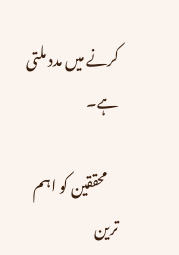کرنے میں مدد ملتی ہے۔

    محققین کو اہم ترین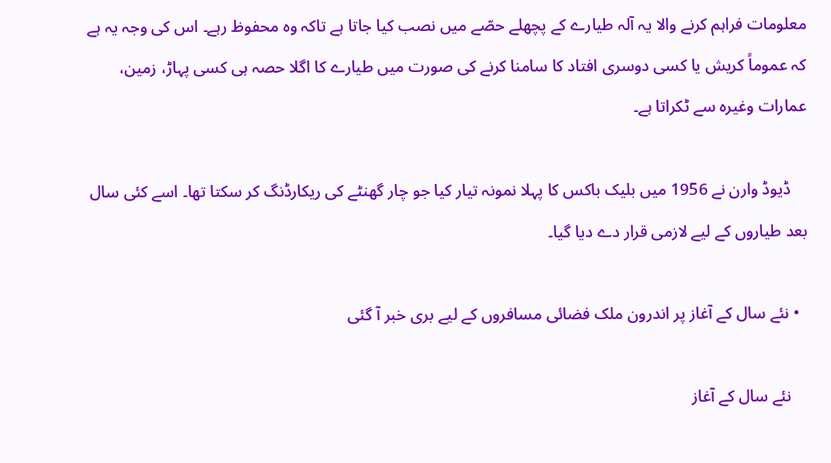معلومات فراہم کرنے والا یہ آلہ طیارے کے پچھلے حصّے میں نصب کیا جاتا ہے تاکہ وہ محفوظ رہے۔ اس کی وجہ یہ ہے کہ عموماً کریش یا کسی دوسری افتاد کا سامنا کرنے کی صورت میں طیارے کا اگلا حصہ ہی کسی پہاڑ، زمین، عمارات وغیرہ سے ٹکراتا ہے۔

    ڈیوڈ وارن نے 1956 میں بلیک باکس کا پہلا نمونہ تیار کیا جو چار گھنٹے کی ریکارڈنگ کر سکتا تھا۔ اسے کئی سال بعد طیاروں کے لیے لازمی قرار دے دیا گیا۔

  • نئے سال کے آغاز پر اندرون ملک فضائی مسافروں کے لیے بری خبر آ گئی

    نئے سال کے آغاز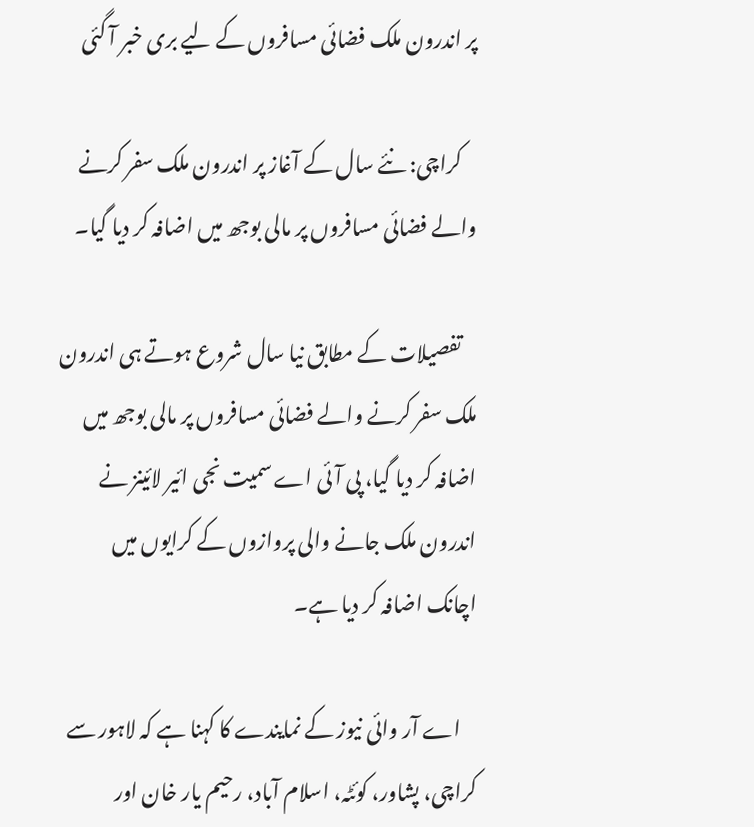پر اندرون ملک فضائی مسافروں کے لیے بری خبر آ گئی

    کراچی: نئے سال کے آغاز پر اندرون ملک سفر کرنے والے فضائی مسافروں پر مالی بوجھ میں اضافہ کر دیا گیا۔

    تفصیلات کے مطابق نیا سال شروع ہوتے ہی اندرون ملک سفر کرنے والے فضائی مسافروں پر مالی بوجھ میں اضافہ کر دیا گیا، پی آئی اے سمیت نجی ائیر لائینز نے اندرون ملک جانے والی پروازوں کے کرایوں میں اچانک اضافہ کر دیا ہے۔

    اے آر وائی نیوز کے نمایندے کا کہنا ہے کہ لاہور سے کراچی، پشاور، کوئٹہ، اسلام آباد، رحیم یار خان اور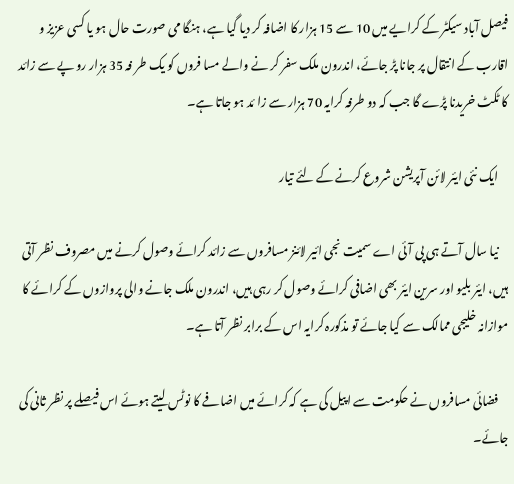فیصل آباد سیکٹر کے کرایے میں 10 سے 15 ہزار کا اضافہ کر دیا گیا ہے، ہنگا می صورت حال ہو یا کسی عزیز و اقارب کے انتقال پر جانا پڑ جائے، اندرون ملک سفر کر نے والے مسا فروں کو یک طر فہ 35 ہزار رو پے سے زائد کا ٹکٹ خریدنا پڑے گا جب کہ دو طرفہ کرایہ 70 ہزار سے زا ئد ہو جاتا ہے۔

    ایک نئی ایئر لائن آپریشن شروع کرنے کے لئے تیار

    نیا سال آتے ہی پی آئی اے سمیت نجی ائیر لائنز مسافروں سے زائد کرائے وصول کرنے میں مصروف نظر آتی ہیں، ایئر بلیو اور سرین ایئر بھی اضافی کرائے وصول کر رہی ہیں، اندرون ملک جانے والی پروازوں کے کرائے کا موازانہ خلیجی ممالک سے کیا جائے تو مذکورہ کرایہ اس کے برابر نظر آتا ہے۔

    فضائی مسافروں نے حکومت سے اپیل کی ہے کہ کرائے میں اضافے کا نوٹس لیتے ہوئے اس فیصلے پر نظر ثانی کی جائے۔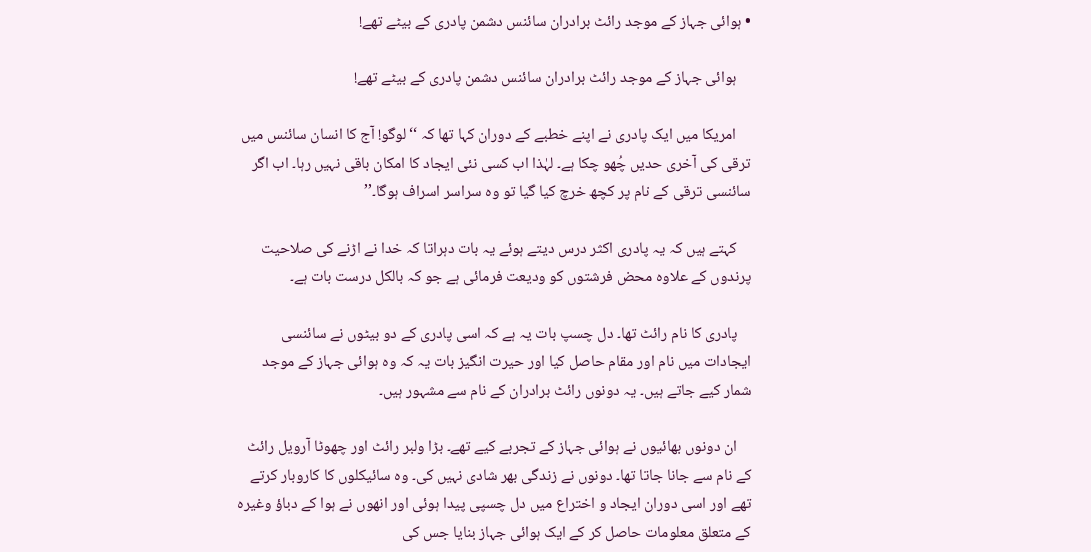• ہوائی جہاز کے موجد رائٹ برادران سائنس دشمن پادری کے بیٹے تھے!

    ہوائی جہاز کے موجد رائٹ برادران سائنس دشمن پادری کے بیٹے تھے!

    امریکا میں ایک پادری نے اپنے خطبے کے دوران کہا تھا کہ ‘‘لوگو! آج کا انسان سائنس میں ترقی کی آخری حدیں چُھو چکا ہے۔ لہٰذا اب کسی نئی ایجاد کا امکان باقی نہیں رہا۔ اب اگر سائنسی ترقی کے نام پر کچھ خرچ کیا گیا تو وہ سراسر اسراف ہوگا۔’’

    کہتے ہیں کہ یہ پادری اکثر درس دیتے ہوئے یہ بات دہراتا کہ خدا نے اڑنے کی صلاحیت پرندوں کے علاوہ محض فرشتوں کو ودیعت فرمائی ہے جو کہ بالکل درست بات ہے۔

    پادری کا نام رائٹ تھا۔ دل چسپ بات یہ ہے کہ اسی پادری کے دو بیٹوں نے سائنسی ایجادات میں نام اور مقام حاصل کیا اور حیرت انگیز بات یہ کہ وہ ہوائی جہاز کے موجد شمار کیے جاتے ہیں۔ یہ دونوں رائٹ برادران کے نام سے مشہور ہیں۔

    ان دونوں بھائیوں نے ہوائی جہاز کے تجربے کیے تھے۔ بڑا ولبر رائٹ اور چھوٹا آرویل رائٹ کے نام سے جانا جاتا تھا۔ دونوں نے زندگی بھر شادی نہیں کی۔ وہ سائیکلوں کا کاروبار کرتے تھے اور اسی دوران ایجاد و اختراع میں دل چسپی پیدا ہوئی اور انھوں نے ہوا کے دباؤ وغیرہ کے متعلق معلومات حاصل کر کے ایک ہوائی جہاز بنایا جس کی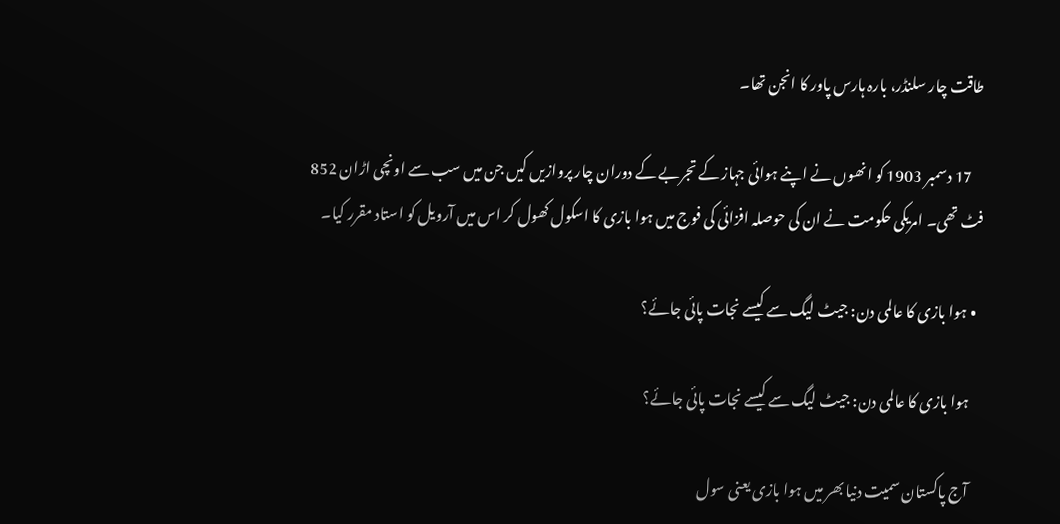طاقت چار سلنڈر، بارہ ہارس پاور کا انجن تھا۔

    17 دسمبر 1903 کو انھوں نے اپنے ہوائی جہاز کے تجربے کے دوران چار پروازیں کیں جن میں سب سے اونچی اڑان 852 فٹ تھی۔ امریکی حکومت نے ان کی حوصلہ افزائی کی فوج میں ہوا بازی کا اسکول کھول کر اس میں آرویل کو استاد مقرر کیا۔

  • ہوا بازی کا عالمی دن: جیٹ لیگ سے کیسے نجات پائی جائے؟

    ہوا بازی کا عالمی دن: جیٹ لیگ سے کیسے نجات پائی جائے؟

    آج پاکستان سمیت دنیا بھر میں ہوا بازی یعنی سول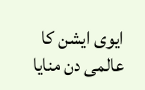ایوی ایشن کا عالمی دن منایا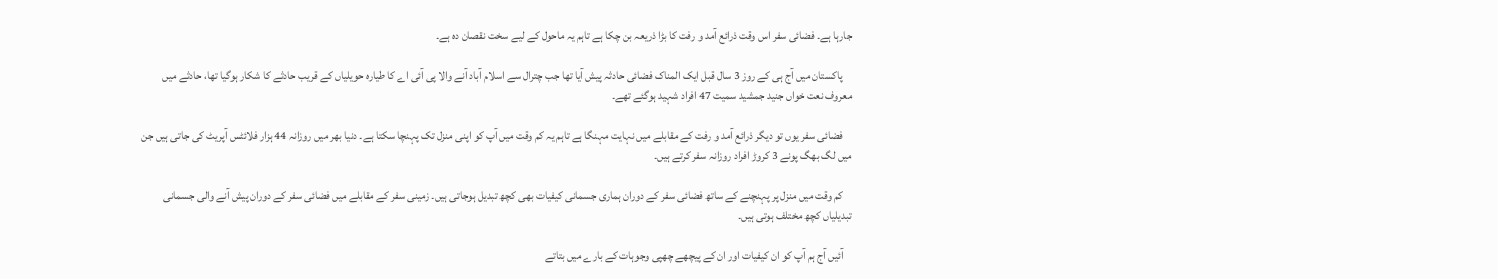جارہا ہے۔ فضائی سفر اس وقت ذرائع آمد و رفت کا بڑا ذریعہ بن چکا ہے تاہم یہ ماحول کے لیے سخت نقصان دہ ہے۔

    پاکستان میں آج ہی کے روز 3 سال قبل ایک المناک فضائی حادثہ پیش آیا تھا جب چترال سے اسلام آباد آنے والا پی آئی اے کا طیارہ حویلیاں کے قریب حادثے کا شکار ہوگیا تھا، حادثے میں معروف نعت خواں جنید جمشید سمیت 47 افراد شہید ہوگئے تھے۔

    فضائی سفر یوں تو دیگر ذرائع آمد و رفت کے مقابلے میں نہایت مہنگا ہے تاہم یہ کم وقت میں آپ کو اپنی منزل تک پہنچا سکتا ہے۔ دنیا بھر میں روزانہ 44 ہزار فلائٹس آپریٹ کی جاتی ہیں جن میں لگ بھگ پونے 3 کروڑ افراد روزانہ سفر کرتے ہیں۔

    کم وقت میں منزل پر پہنچنے کے ساتھ فضائی سفر کے دوران ہماری جسمانی کیفیات بھی کچھ تبدیل ہوجاتی ہیں۔ زمینی سفر کے مقابلے میں فضائی سفر کے دوران پیش آنے والی جسمانی تبدیلیاں کچھ مختلف ہوتی ہیں۔

    آئیں آج ہم آپ کو ان کیفیات اور ان کے پیچھے چھپی وجوہات کے بارے میں بتاتے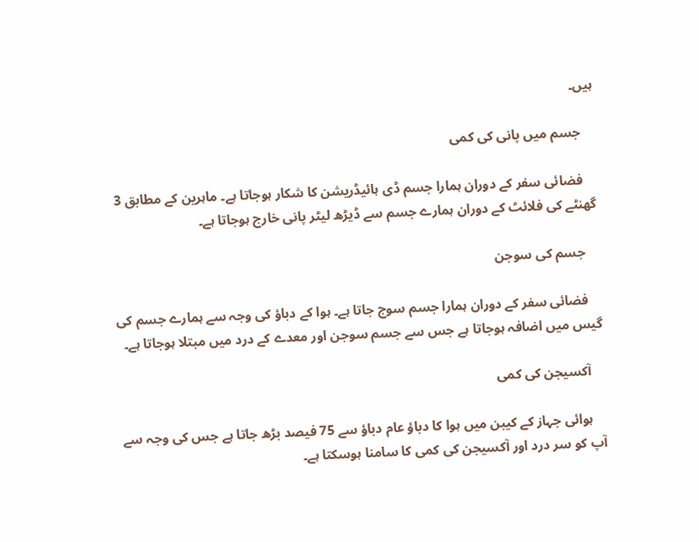ہیں۔

    جسم میں پانی کی کمی

    فضائی سفر کے دوران ہمارا جسم ڈی ہائیڈریشن کا شکار ہوجاتا ہے۔ ماہرین کے مطابق 3 گھنٹے کی فلائٹ کے دوران ہمارے جسم سے ڈیڑھ لیٹر پانی خارج ہوجاتا ہے۔

    جسم کی سوجن

    فضائی سفر کے دوران ہمارا جسم سوج جاتا ہے۔ ہوا کے دباؤ کی وجہ سے ہمارے جسم کی گیس میں اضافہ ہوجاتا ہے جس سے جسم سوجن اور معدے کے درد میں مبتلا ہوجاتا ہے۔

    آکسیجن کی کمی

    ہوائی جہاز کے کیبن میں ہوا کا دباؤ عام دباؤ سے 75 فیصد بڑھ جاتا ہے جس کی وجہ سے آپ کو سر درد اور آکسیجن کی کمی کا سامنا ہوسکتا ہے۔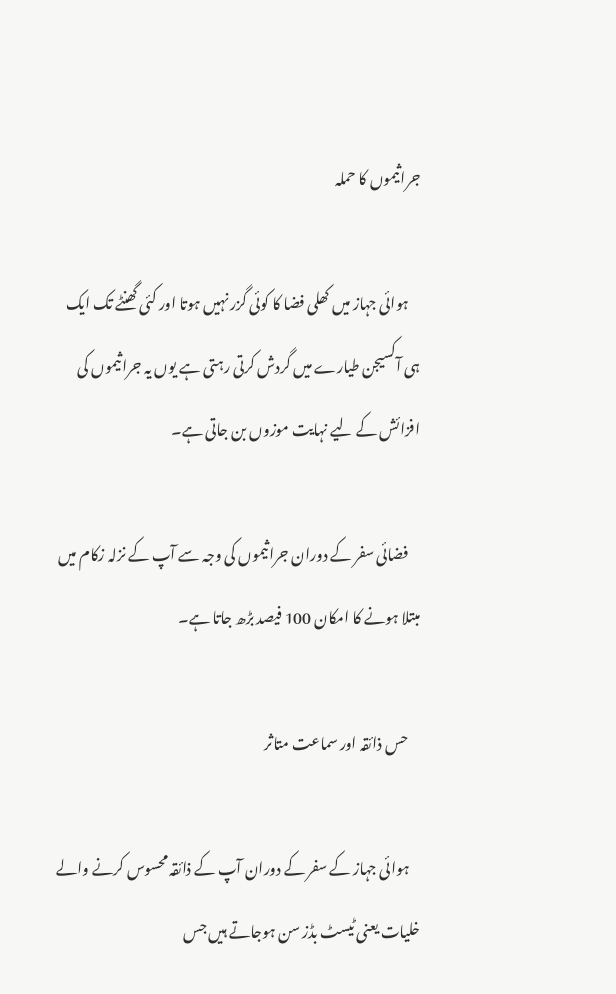جراثیموں کا حملہ

    ہوائی جہاز میں کھلی فضا کا کوئی گزر نہیں ہوتا اور کئی گھنٹے تک ایک ہی آکسیجن طیارے میں گردش کرتی رہتی ہے یوں یہ جراثیموں کی افزائش کے لیے نہایت موزوں بن جاتی ہے۔

    فضائی سفر کے دوران جراثیموں کی وجہ سے آپ کے نزلہ زکام میں مبتلا ہونے کا امکان 100 فیصد بڑھ جاتا ہے۔

    حس ذائقہ اور سماعت متاثر

    ہوائی جہاز کے سفر کے دوران آپ کے ذائقہ محسوس کرنے والے خلیات یعنی ٹیسٹ بڈز سن ہوجاتے ہیں جس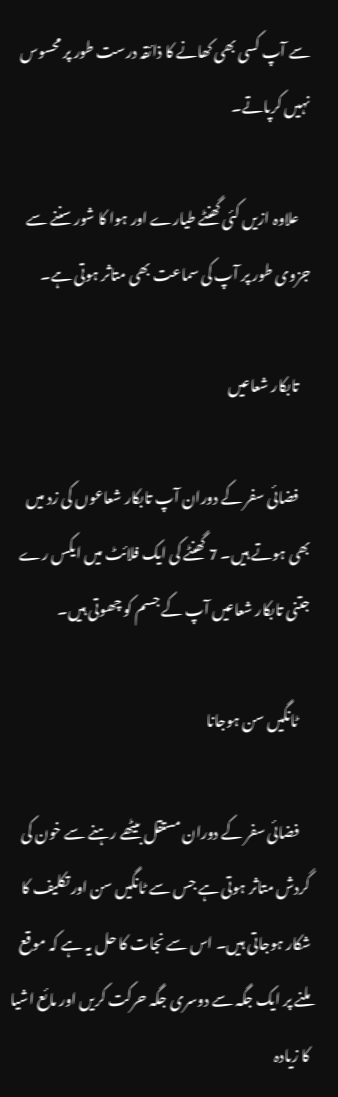سے آپ کسی بھی کھانے کا ذائقہ درست طور پر محسوس نہیں کرپاتے۔

    علاوہ ازیں کئی گھنٹے طیارے اور ہوا کا شور سننے سے جزوی طور پر آپ کی سماعت بھی متاثر ہوتی ہے۔

    تابکار شعاعیں

    فضائی سفر کے دوران آپ تابکار شعاعوں کی زد میں بھی ہوتے ہیں۔ 7 گھنٹے کی ایک فلائٹ میں ایکس رے جتنی تابکار شعاعیں آپ کے جسم کو چھوتی ہیں۔

    ٹانگیں سن ہوجانا

    فضائی سفر کے دوران مستقل بیٹھے رہنے سے خون کی گردش متاثر ہوتی ہے جس سے ٹانگیں سن اور تکلیف کا شکار ہوجاتی ہیں۔ اس سے نجات کا حل یہ ہے کہ موقع ملنے پر ایک جگہ سے دوسری جگہ حرکت کریں اور مائع اشیا کا زیادہ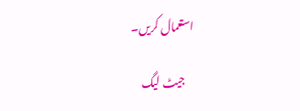استعمال کریں۔

    جیٹ لیگ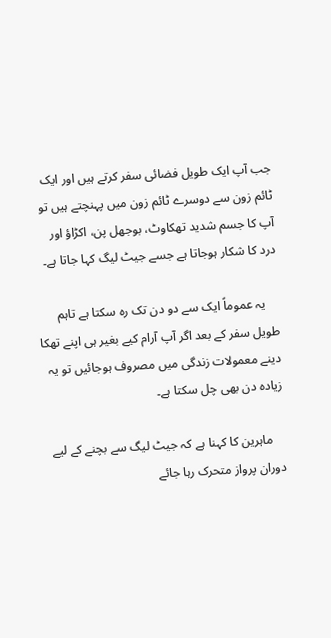جب آپ ایک طویل فضائی سفر کرتے ہیں اور ایک ٹائم زون سے دوسرے ٹائم زون میں پہنچتے ہیں تو آپ کا جسم شدید تھکاوٹ، بوجھل پن، اکڑاؤ اور درد کا شکار ہوجاتا ہے جسے جیٹ لیگ کہا جاتا ہے۔

    یہ عموماً ایک سے دو دن تک رہ سکتا ہے تاہم طویل سفر کے بعد اگر آپ آرام کیے بغیر ہی اپنے تھکا دینے معمولات زندگی میں مصروف ہوجائیں تو یہ زیادہ دن بھی چل سکتا ہے۔

    ماہرین کا کہنا ہے کہ جیٹ لیگ سے بچنے کے لیے دوران پرواز متحرک رہا جائے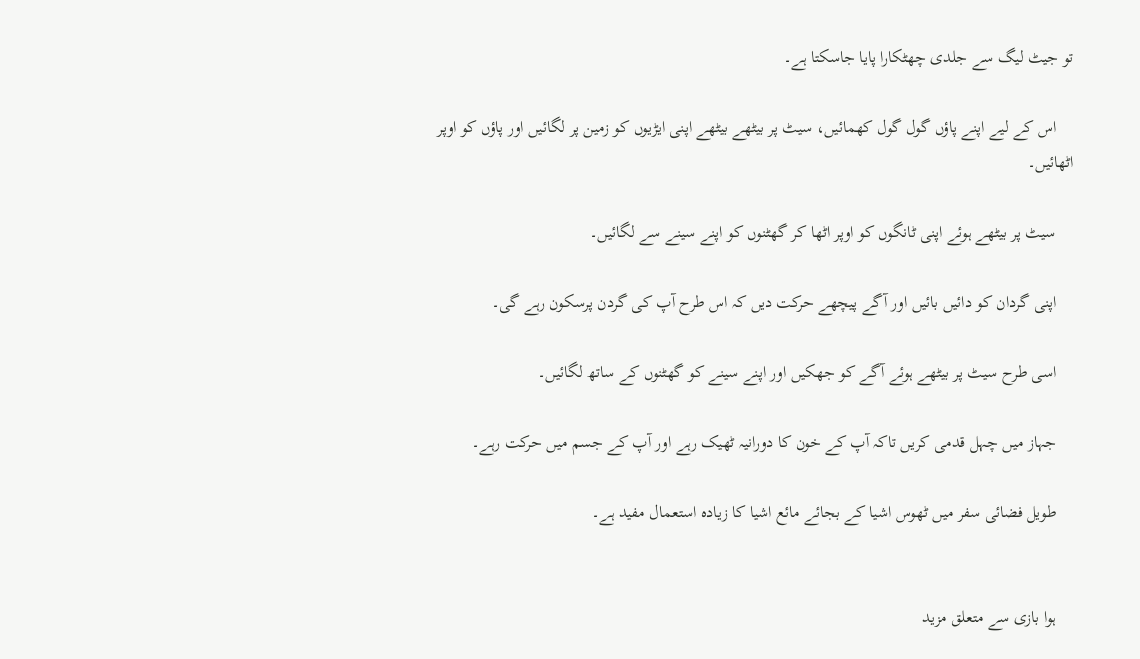تو جیٹ لیگ سے جلدی چھٹکارا پایا جاسکتا ہے۔

    اس کے لیے اپنے پاؤں گول گول کھمائیں، سیٹ پر بیٹھے بیٹھے اپنی ایڑیوں کو زمین پر لگائیں اور پاؤں کو اوپر اٹھائیں۔

    سیٹ پر بیٹھے ہوئے اپنی ٹانگوں کو اوپر اٹھا کر گھٹنوں کو اپنے سینے سے لگائیں۔

    اپنی گردان کو دائیں بائیں اور آگے پیچھے حرکت دیں کہ اس طرح آپ کی گردن پرسکون رہے گی۔

    اسی طرح سیٹ پر بیٹھے ہوئے آگے کو جھکیں اور اپنے سینے کو گھٹنوں کے ساتھ لگائیں۔

    جہاز میں چہل قدمی کریں تاکہ آپ کے خون کا دورانیہ ٹھیک رہے اور آپ کے جسم میں حرکت رہے۔

    طویل فضائی سفر میں ٹھوس اشیا کے بجائے مائع اشیا کا زیادہ استعمال مفید ہے۔


    ہوا بازی سے متعلق مزید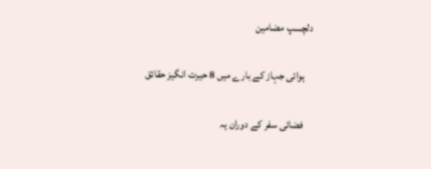دلچسپ مضامین

    ہوائی جہاز کے بارے میں 8 حیرت انگیز حقائق

    فضائی سفر کے دوران یہ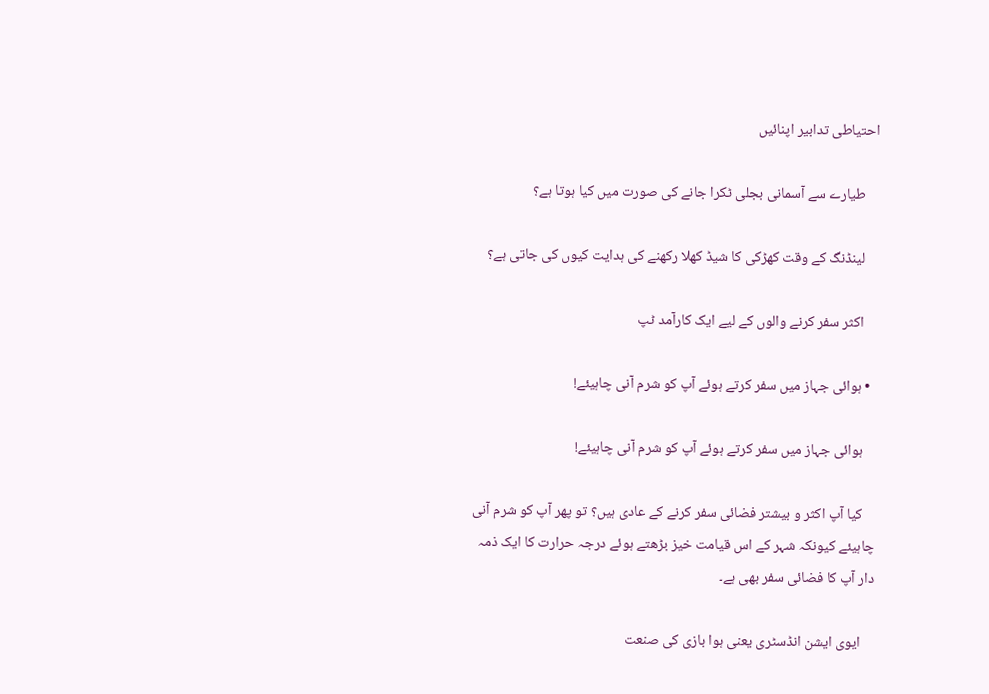احتیاطی تدابیر اپنائیں

    طیارے سے آسمانی بجلی ٹکرا جانے کی صورت میں کیا ہوتا ہے؟

    لینڈنگ کے وقت کھڑکی کا شیڈ کھلا رکھنے کی ہدایت کیوں کی جاتی ہے؟

    اکثر سفر کرنے والوں کے لیے ایک کارآمد ٹپ

  • ہوائی جہاز میں سفر کرتے ہوئے آپ کو شرم آنی چاہیئے!

    ہوائی جہاز میں سفر کرتے ہوئے آپ کو شرم آنی چاہیئے!

    کیا آپ اکثر و بیشتر فضائی سفر کرنے کے عادی ہیں؟ تو پھر آپ کو شرم آنی چاہیئے کیونکہ شہر کے اس قیامت خیز بڑھتے ہوئے درجہ حرارت کا ایک ذمہ دار آپ کا فضائی سفر بھی ہے۔

    ایوی ایشن انڈسٹری یعنی ہوا بازی کی صنعت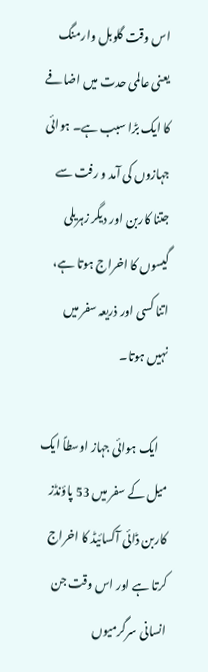اس وقت گلوبل وارمنگ یعنی عالمی حدت میں اضافے کا ایک بڑا سبب ہے۔ ہوائی جہازوں کی آمد و رفت سے جتنا کاربن اور دیگر زہریلی گیسوں کا اخراج ہوتا ہے، اتنا کسی اور ذریعہ سفر میں نہیں ہوتا۔

    ایک ہوائی جہاز اوسطاً ایک میل کے سفر میں 53 پاؤنڈز کاربن ڈائی آکسائیڈ کا اخراج کرتا ہے اور اس وقت جن انسانی سرگرمیوں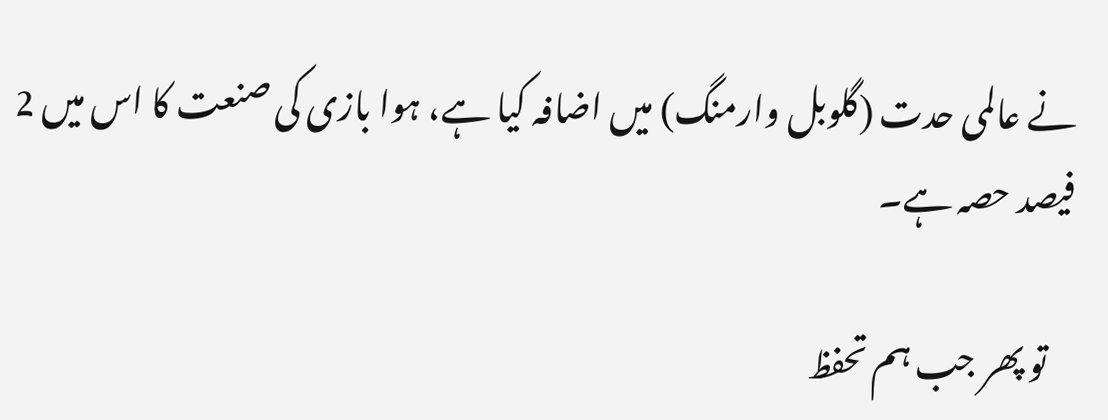نے عالمی حدت (گلوبل وارمنگ) میں اضافہ کیا ہے، ہوا بازی کی صنعت کا اس میں 2 فیصد حصہ ہے۔

    تو پھر جب ہم تحفظ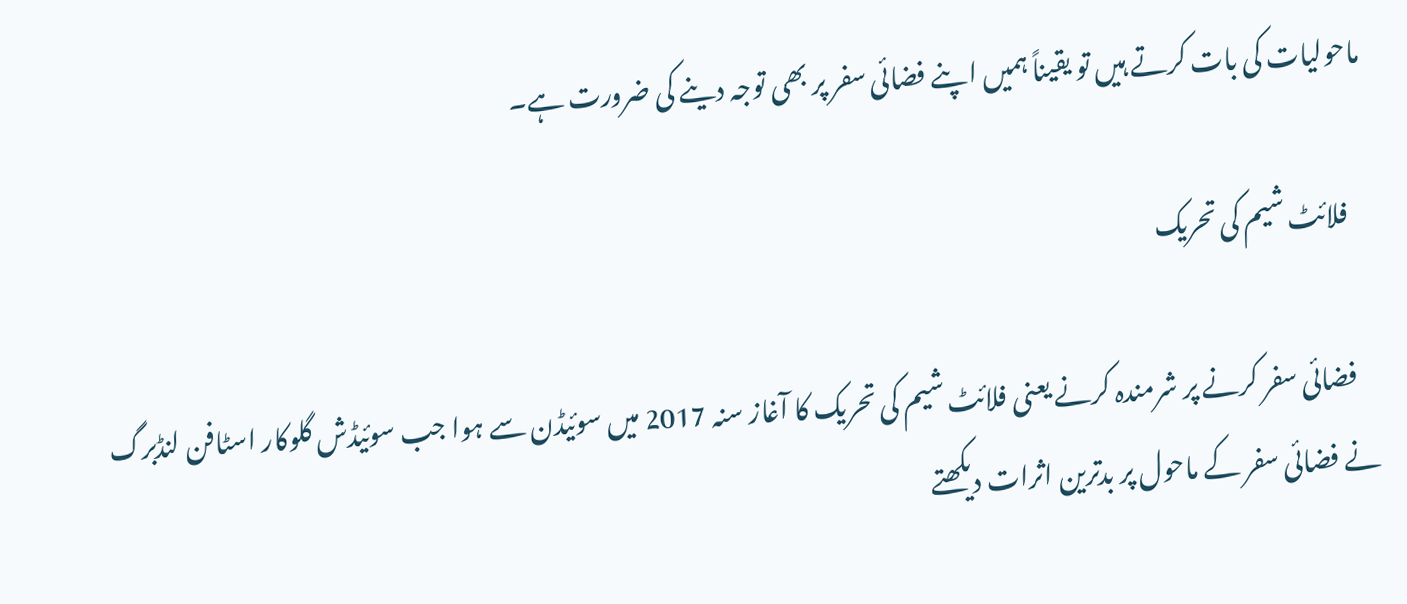ماحولیات کی بات کرتے ہیں تو یقیناً ہمیں اپنے فضائی سفر پر بھی توجہ دینے کی ضرورت ہے۔

    فلائٹ شیم کی تحریک

    فضائی سفر کرنے پر شرمندہ کرنے یعنی فلائٹ شیم کی تحریک کا آغاز سنہ 2017 میں سوئیڈن سے ہوا جب سوئیڈش گلوکار اسٹافن لنڈبرگ نے فضائی سفر کے ماحول پر بدترین اثرات دیکھتے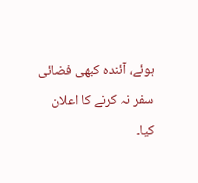ہوئے، آئندہ کبھی فضائی سفر نہ کرنے کا اعلان کیا۔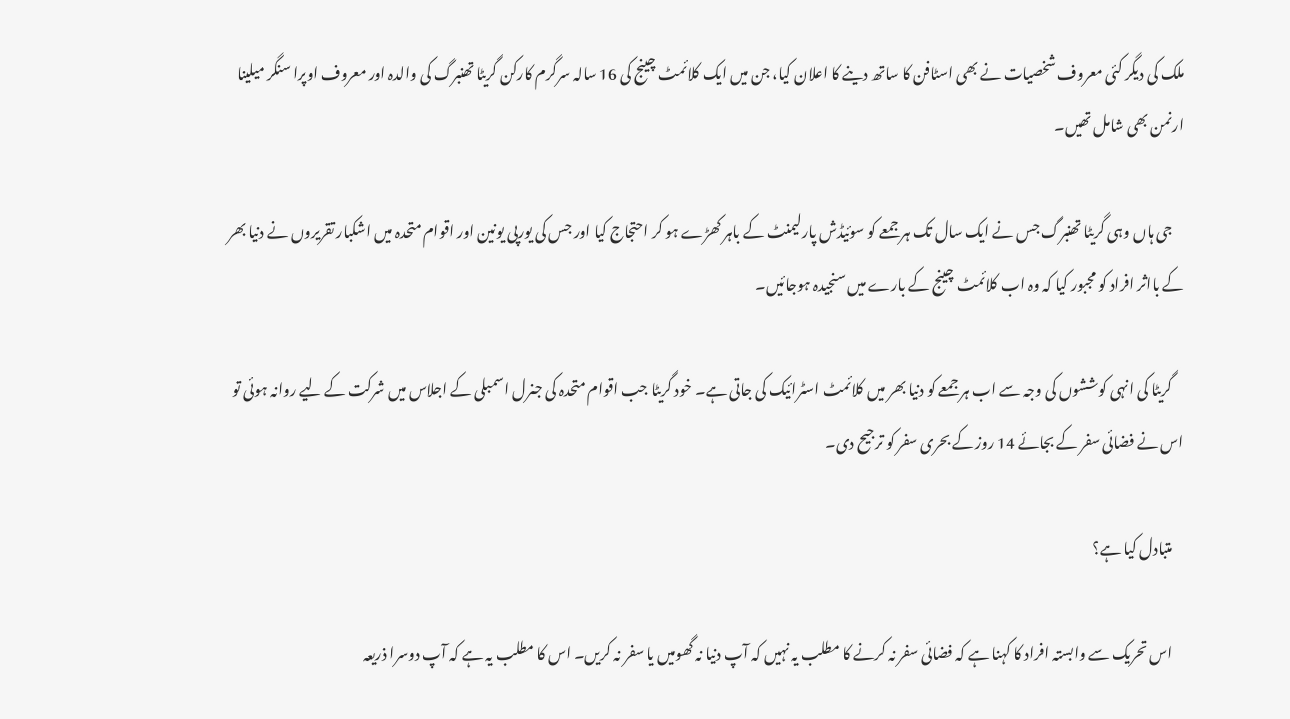ملک کی دیگر کئی معروف شخصیات نے بھی اسٹافن کا ساتھ دینے کا اعلان کیا، جن میں ایک کلائمٹ چینج کی 16 سالہ سرگرم کارکن گریٹا تھنبرگ کی والدہ اور معروف اوپرا سنگر میلینا ارنمن بھی شامل تھیں۔

    جی ہاں وہی گریٹا تھنبرگ جس نے ایک سال تک ہر جمعے کو سوئیڈش پارلیمنٹ کے باہر کھڑے ہو کر احتجاج کیا اور جس کی یورپی یونین اور اقوام متحدہ میں اشکبار تقریروں نے دنیا بھر کے بااثر افراد کو مجبور کیا کہ وہ اب کلائمٹ چینج کے بارے میں سنجیدہ ہوجائیں۔

    گریٹا کی انہی کوششوں کی وجہ سے اب ہر جمعے کو دنیا بھر میں کلائمٹ اسٹرائیک کی جاتی ہے۔ خود گریٹا جب اقوام متحدہ کی جنرل اسمبلی کے اجلاس میں شرکت کے لیے روانہ ہوئی تو اس نے فضائی سفر کے بجائے 14 روز کے بحری سفر کو ترجیح دی۔

    متبادل کیا ہے؟

    اس تحریک سے وابستہ افراد کا کہنا ہے کہ فضائی سفر نہ کرنے کا مطلب یہ نہیں کہ آپ دنیا نہ گھومیں یا سفر نہ کریں۔ اس کا مطلب یہ ہے کہ آپ دوسرا ذریعہ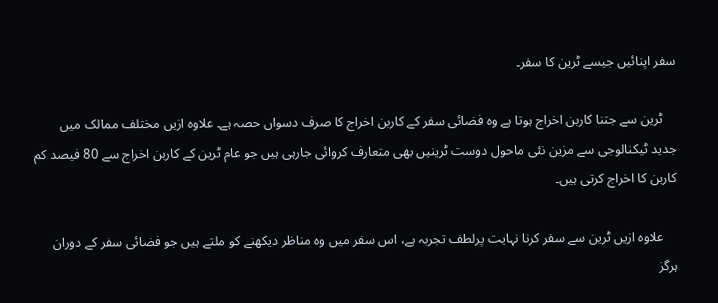سفر اپنائیں جیسے ٹرین کا سفر۔

    ٹرین سے جتنا کاربن اخراج ہوتا ہے وہ فضائی سفر کے کاربن اخراج کا صرف دسواں حصہ ہے۔ علاوہ ازیں مختلف ممالک میں جدید ٹیکنالوجی سے مزین نئی ماحول دوست ٹرینیں بھی متعارف کروائی جارہی ہیں جو عام ٹرین کے کاربن اخراج سے 80 فیصد کم کاربن کا اخراج کرتی ہیں۔

    علاوہ ازیں ٹرین سے سفر کرنا نہایت پرلطف تجربہ ہے، اس سفر میں وہ مناظر دیکھنے کو ملتے ہیں جو فضائی سفر کے دوران ہرگز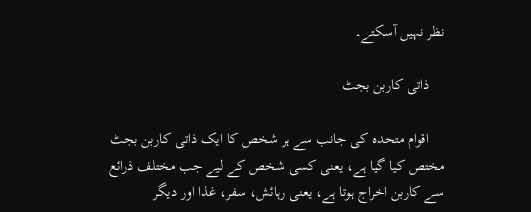نظر نہیں آسکتے۔

    ذاتی کاربن بجٹ

    اقوام متحدہ کی جانب سے ہر شخص کا ایک ذاتی کاربن بجٹ مختص کیا گیا ہے، یعنی کسی شخص کے لیے جب مختلف ذرائع سے کاربن اخراج ہوتا ہے، یعنی رہائش، سفر، غذا اور دیگر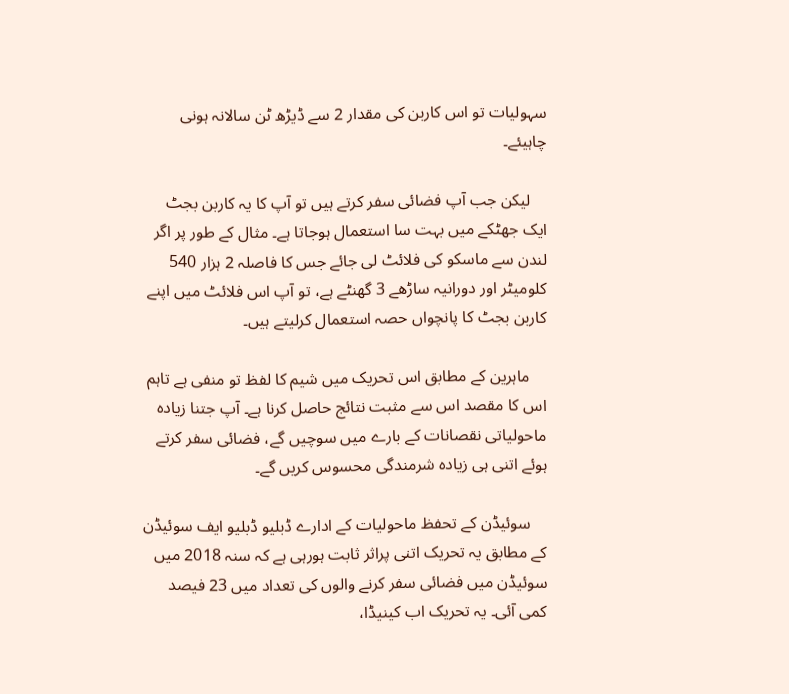سہولیات تو اس کاربن کی مقدار 2 سے ڈیڑھ ٹن سالانہ ہونی چاہیئے۔

    لیکن جب آپ فضائی سفر کرتے ہیں تو آپ کا یہ کاربن بجٹ ایک جھٹکے میں بہت سا استعمال ہوجاتا ہے۔ مثال کے طور پر اگر لندن سے ماسکو کی فلائٹ لی جائے جس کا فاصلہ 2 ہزار 540 کلومیٹر اور دورانیہ ساڑھے 3 گھنٹے ہے، تو آپ اس فلائٹ میں اپنے کاربن بجٹ کا پانچواں حصہ استعمال کرلیتے ہیں۔

    ماہرین کے مطابق اس تحریک میں شیم کا لفظ تو منفی ہے تاہم اس کا مقصد اس سے مثبت نتائج حاصل کرنا ہے۔ آپ جتنا زیادہ ماحولیاتی نقصانات کے بارے میں سوچیں گے، فضائی سفر کرتے ہوئے اتنی ہی زیادہ شرمندگی محسوس کریں گے۔

    سوئیڈن کے تحفظ ماحولیات کے ادارے ڈبلیو ڈبلیو ایف سوئیڈن کے مطابق یہ تحریک اتنی پراثر ثابت ہورہی ہے کہ سنہ 2018 میں سوئیڈن میں فضائی سفر کرنے والوں کی تعداد میں 23 فیصد کمی آئی۔ یہ تحریک اب کینیڈا،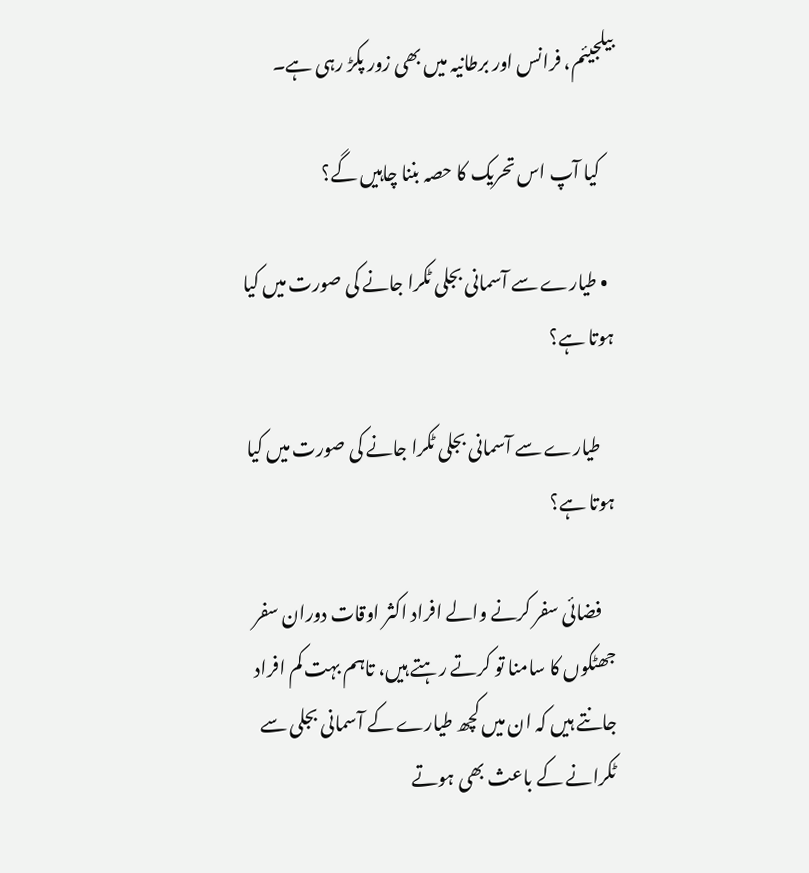بیلجیئم، فرانس اور برطانیہ میں بھی زور پکڑ رہی ہے۔

    کیا آپ اس تحریک کا حصہ بننا چاہیں گے؟

  • طیارے سے آسمانی بجلی ٹکرا جانے کی صورت میں کیا ہوتا ہے؟

    طیارے سے آسمانی بجلی ٹکرا جانے کی صورت میں کیا ہوتا ہے؟

    فضائی سفر کرنے والے افراد اکثر اوقات دوران سفر جھٹکوں کا سامنا تو کرتے رہتے ہیں، تاہم بہت کم افراد جانتے ہیں کہ ان میں کچھ طیارے کے آسمانی بجلی سے ٹکرانے کے باعث بھی ہوتے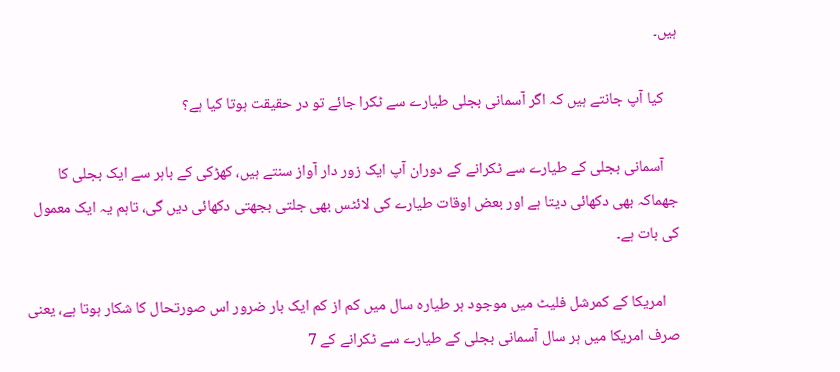ہیں۔

    کیا آپ جانتے ہیں کہ اگر آسمانی بجلی طیارے سے ٹکرا جائے تو در حقیقت ہوتا کیا ہے؟

    آسمانی بجلی کے طیارے سے ٹکرانے کے دوران آپ ایک زور دار آواز سنتے ہیں، کھڑکی کے باہر سے ایک بجلی کا جھماکہ بھی دکھائی دیتا ہے اور بعض اوقات طیارے کی لائٹس بھی جلتی بجھتی دکھائی دیں گی، تاہم یہ ایک معمول کی بات ہے۔

    امریکا کے کمرشل فلیٹ میں موجود ہر طیارہ سال میں کم از کم ایک بار ضرور اس صورتحال کا شکار ہوتا ہے، یعنی صرف امریکا میں ہر سال آسمانی بجلی کے طیارے سے ٹکرانے کے 7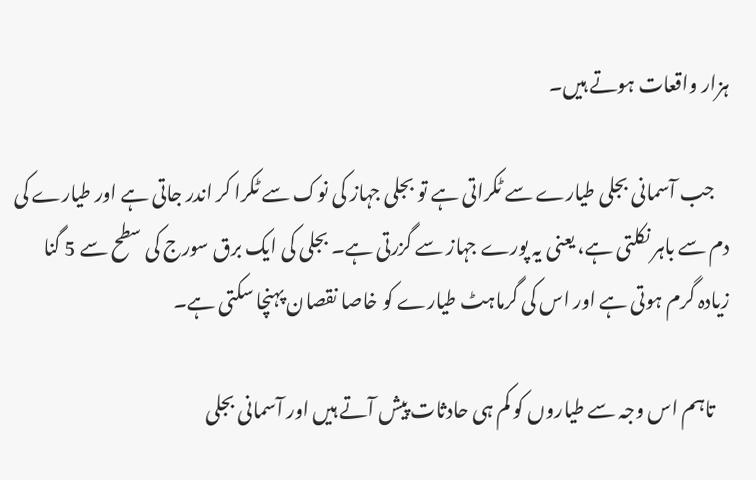ہزار واقعات ہوتے ہیں۔

    جب آسمانی بجلی طیارے سے ٹکراتی ہے تو بجلی جہاز کی نوک سے ٹکرا کر اندر جاتی ہے اور طیارے کی دم سے باہر نکلتی ہے، یعنی یہ پورے جہاز سے گزرتی ہے۔ بجلی کی ایک برق سورج کی سطح سے 5 گنا زیادہ گرم ہوتی ہے اور اس کی گرماہٹ طیارے کو خاصا نقصان پہنچا سکتی ہے۔

    تاہم اس وجہ سے طیاروں کو کم ہی حادثات پیش آتے ہیں اور آسمانی بجلی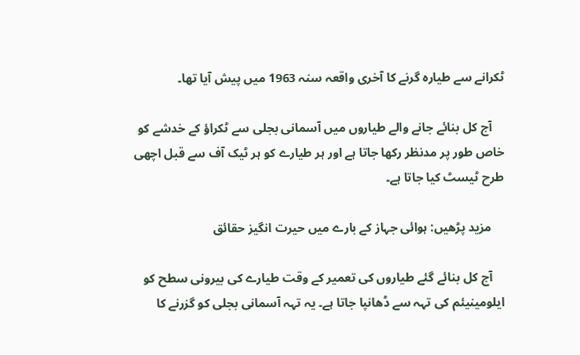ٹکرانے سے طیارہ گرنے کا آخری واقعہ سنہ 1963 میں پیش آیا تھا۔

    آج کل بنائے جانے والے طیاروں میں آسمانی بجلی سے ٹکراؤ کے خدشے کو خاص طور پر مدنظر رکھا جاتا ہے اور ہر طیارے کو ہر ٹیک آف سے قبل اچھی طرح ٹیسٹ کیا جاتا ہے۔

    مزید پڑھیں: ہوائی جہاز کے بارے میں حیرت انگیز حقائق

    آج کل بنائے گئے طیاروں کی تعمیر کے وقت طیارے کی بیرونی سطح کو ایلومینیئم کی تہہ سے ڈھانپا جاتا ہے۔ یہ تہہ آسمانی بجلی کو گزرنے کا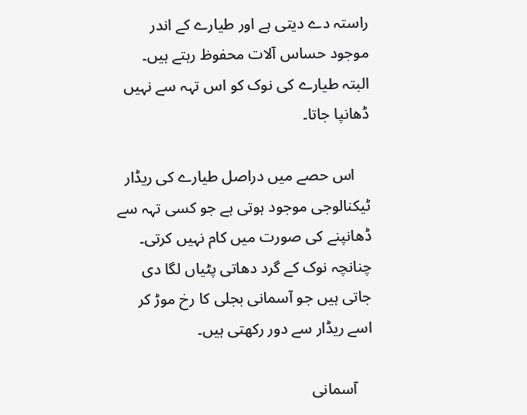راستہ دے دیتی ہے اور طیارے کے اندر موجود حساس آلات محفوظ رہتے ہیں۔ البتہ طیارے کی نوک کو اس تہہ سے نہیں ڈھانپا جاتا۔

    اس حصے میں دراصل طیارے کی ریڈار ٹیکنالوجی موجود ہوتی ہے جو کسی تہہ سے ڈھانپنے کی صورت میں کام نہیں کرتی۔ چنانچہ نوک کے گرد دھاتی پٹیاں لگا دی جاتی ہیں جو آسمانی بجلی کا رخ موڑ کر اسے ریڈار سے دور رکھتی ہیں۔

    آسمانی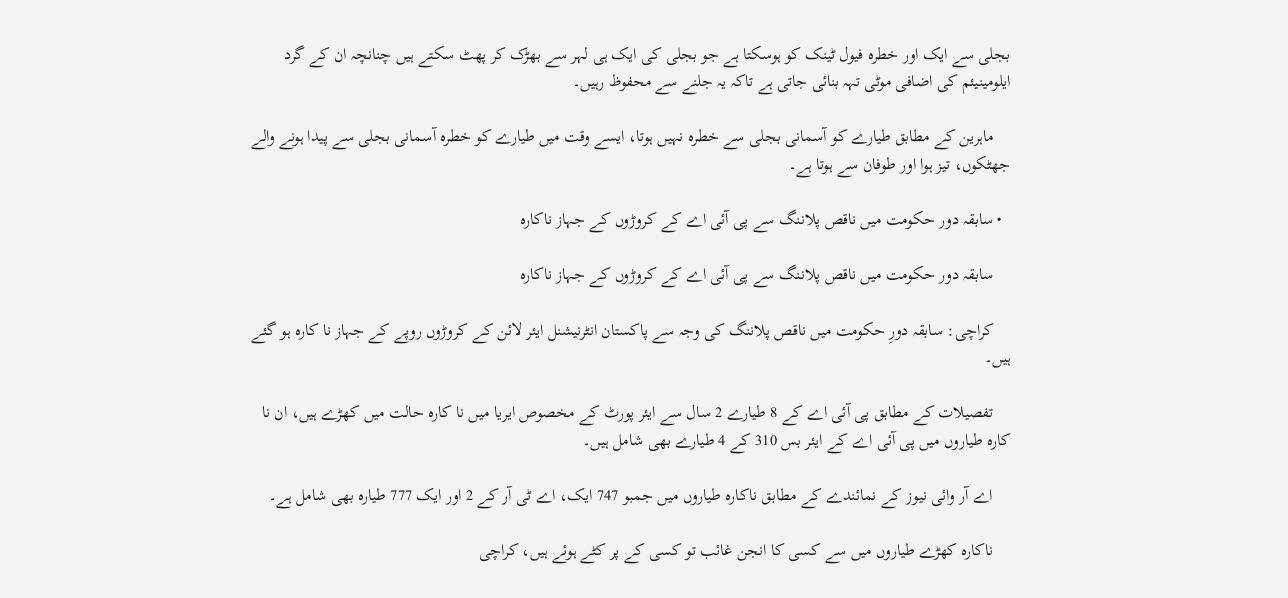بجلی سے ایک اور خطرہ فیول ٹینک کو ہوسکتا ہے جو بجلی کی ایک ہی لہر سے بھڑک کر پھٹ سکتے ہیں چنانچہ ان کے گرد ایلومینیئم کی اضافی موٹی تہہ بنائی جاتی ہے تاکہ یہ جلنے سے محفوظ رہیں۔

    ماہرین کے مطابق طیارے کو آسمانی بجلی سے خطرہ نہیں ہوتا، ایسے وقت میں طیارے کو خطرہ آسمانی بجلی سے پیدا ہونے والے جھٹکوں، تیز ہوا اور طوفان سے ہوتا ہے۔

  • سابقہ دور حکومت میں ناقص پلاننگ سے پی آئی اے کے کروڑوں کے جہاز ناکارہ

    سابقہ دور حکومت میں ناقص پلاننگ سے پی آئی اے کے کروڑوں کے جہاز ناکارہ

    کراچی: سابقہ دورِ حکومت میں ناقص پلاننگ کی وجہ سے پاکستان انٹرنیشنل ایئر لائن کے کروڑوں روپے کے جہاز نا کارہ ہو گئے ہیں۔

    تفصیلات کے مطابق پی آئی اے کے 8 طیارے 2 سال سے ایئر پورٹ کے مخصوص ایریا میں نا کارہ حالت میں کھڑے ہیں، ان نا کارہ طیاروں میں پی آئی اے کے ایئر بس 310 کے 4 طیارے بھی شامل ہیں۔

    اے آر وائی نیوز کے نمائندے کے مطابق ناکارہ طیاروں میں جمبو 747 ایک، اے ٹی آر کے 2 اور ایک 777 طیارہ بھی شامل ہے۔

    ناکارہ کھڑے طیاروں میں سے کسی کا انجن غائب تو کسی کے پر کٹے ہوئے ہیں، کراچی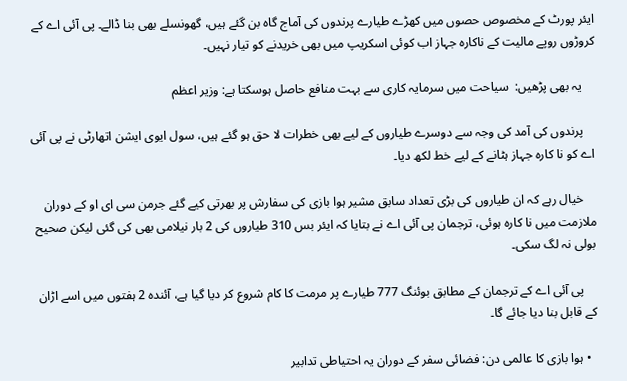ایئر پورٹ کے مخصوص حصوں میں کھڑے طیارے پرندوں کی آماج گاہ بن گئے ہیں، گھونسلے بھی بنا ڈالے۔ پی آئی اے کے کروڑوں روپے مالیت کے ناکارہ جہاز اب کوئی اسکریپ میں بھی خریدنے کو تیار نہیں۔

    یہ بھی پڑھیں:  سیاحت میں سرمایہ کاری سے بہت منافع حاصل ہوسکتا ہے: وزیر اعظم

    پرندوں کی آمد کی وجہ سے دوسرے طیاروں کے لیے بھی خطرات لا حق ہو گئے ہیں، سول ایوی ایشن اتھارٹی نے پی آئی اے کو نا کارہ جہاز ہٹانے کے لیے خط لکھ دیا۔

    خیال رہے کہ ان طیاروں کی بڑی تعداد سابق مشیر ہوا بازی کی سفارش پر بھرتی کیے گئے جرمن سی ای او کے دوران ملازمت میں نا کارہ ہوئی، ترجمان پی آئی اے نے بتایا کہ ایئر بس 310 طیاروں کی 2 بار نیلامی بھی کی گئی لیکن صحیح بولی نہ لگ سکی۔

    پی آئی اے کے ترجمان کے مطابق بوئنگ 777 طیارے پر مرمت کا کام شروع کر دیا گیا ہے، آئندہ 2 ہفتوں میں اسے اڑان کے قابل بنا دیا جائے گا۔

  • ہوا بازی کا عالمی دن: فضائی سفر کے دوران یہ احتیاطی تدابیر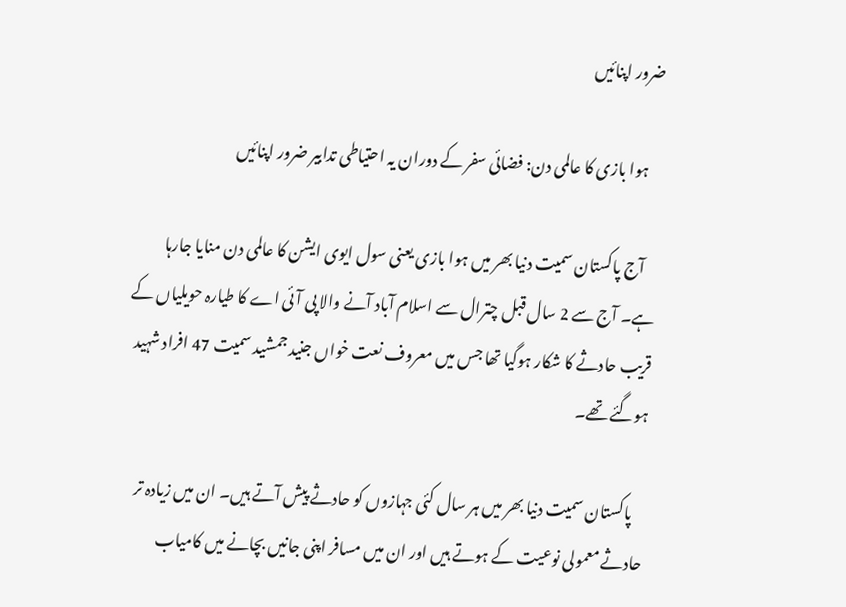ضرور اپنائیں

    ہوا بازی کا عالمی دن: فضائی سفر کے دوران یہ احتیاطی تدابیر ضرور اپنائیں

    آج پاکستان سمیت دنیا بھر میں ہوا بازی یعنی سول ایوی ایشن کا عالمی دن منایا جارہا ہے۔ آج سے 2 سال قبل چترال سے اسلام آباد آنے والا پی آئی اے کا طیارہ حویلیاں کے قریب حادثے کا شکار ہوگیا تھا جس میں معروف نعت خواں جنید جمشید سمیت 47 افراد شہید ہوگئے تھے۔

    پاکستان سمیت دنیا بھر میں ہر سال کئی جہازوں کو حادثے پیش آتے ہیں۔ ان میں زیادہ تر حادثے معمولی نوعیت کے ہوتے ہیں اور ان میں مسافر اپنی جانیں بچانے میں کامیاب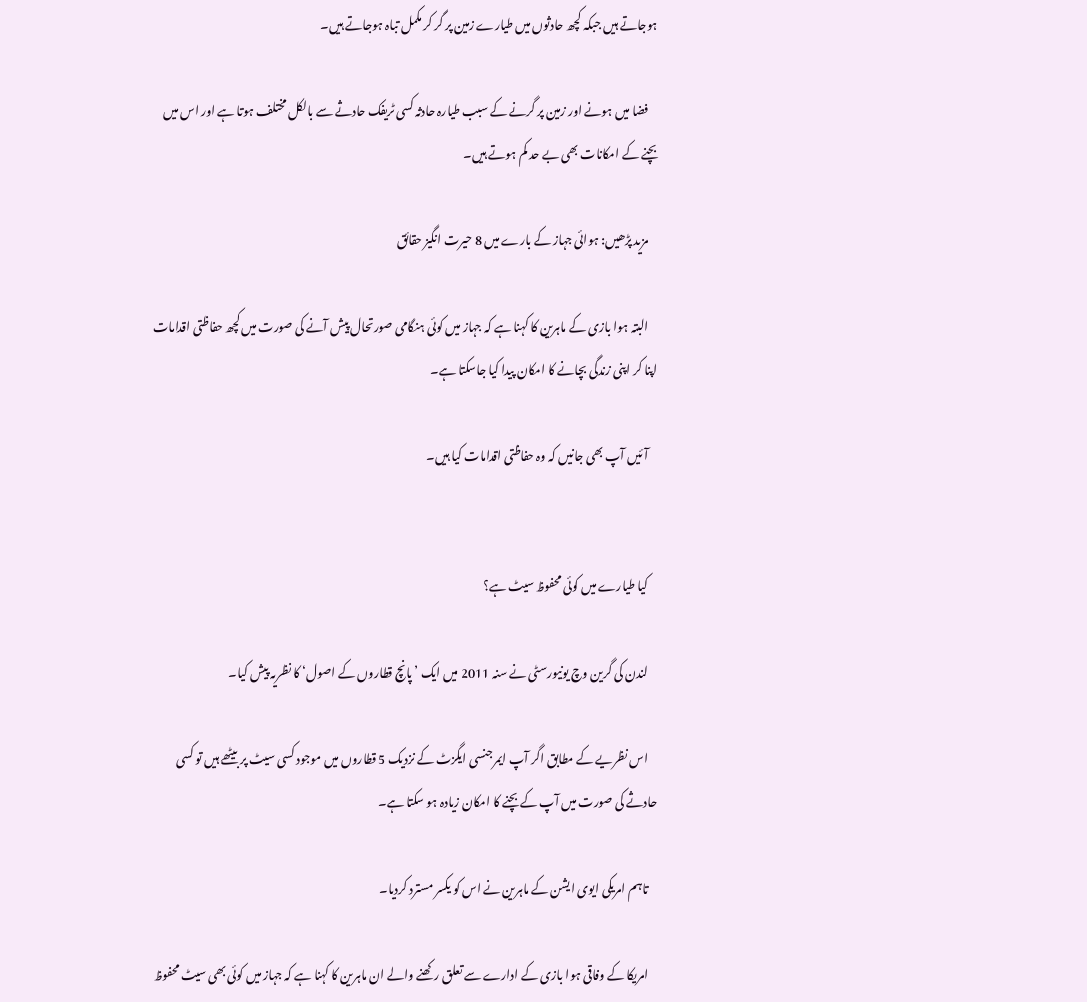ہوجاتے ہیں جبکہ کچھ حادثوں میں طیارے زمین پر گر کر مکمل تباہ ہوجاتے ہیں۔

    فضا میں ہونے اور زمین پر گرنے کے سبب طیارہ حادثہ کسی ٹریفک حادثے سے بالکل مختلف ہوتا ہے اور اس میں بچنے کے امکانات بھی بے حد کم ہوتے ہیں۔

    مزید پڑھیں: ہوائی جہاز کے بارے میں 8 حیرت انگیز حقائق

    البتہ ہوا بازی کے ماہرین کا کہنا ہے کہ جہاز میں کوئی ہنگامی صورتحال پیش آنے کی صورت میں کچھ حفاظتی اقدامات اپنا کر اپنی زندگی بچانے کا امکان پیدا کیا جاسکتا ہے۔

    آئیں آپ بھی جانیں کہ وہ حفاظتی اقدامات کیا ہیں۔


    کیا طیارے میں کوئی محفوظ سیٹ ہے؟

    لندن کی گرین وچ یونیورسٹی نے سنہ 2011 میں ایک ’پانچ قطاروں کے اصول‘ کا نظریہ پیش کیا۔

    اس نظریے کے مطابق اگر آپ ایمرجنسی ایگزٹ کے نزدیک 5 قطاروں میں موجود کسی سیٹ پر بیٹھے ہیں تو کسی حادثے کی صورت میں آپ کے بچنے کا امکان زیادہ ہو سکتا ہے۔

    تاہم امریکی ایوی ایشن کے ماہرین نے اس کو یکسر مسترد کردیا۔

    امریکا کے وفاقی ہوا بازی کے ادارے سے تعلق رکھنے والے ان ماہرین کا کہنا ہے کہ جہاز میں کوئی بھی سیٹ محفوظ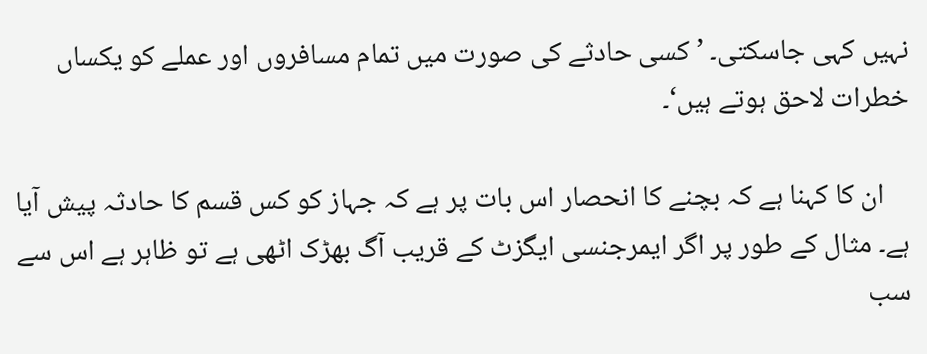نہیں کہی جاسکتی۔ ’کسی حادثے کی صورت میں تمام مسافروں اور عملے کو یکساں خطرات لاحق ہوتے ہیں‘۔

    ان کا کہنا ہے کہ بچنے کا انحصار اس بات پر ہے کہ جہاز کو کس قسم کا حادثہ پیش آیا ہے۔ مثال کے طور پر اگر ایمرجنسی ایگزٹ کے قریب آگ بھڑک اٹھی ہے تو ظاہر ہے اس سے سب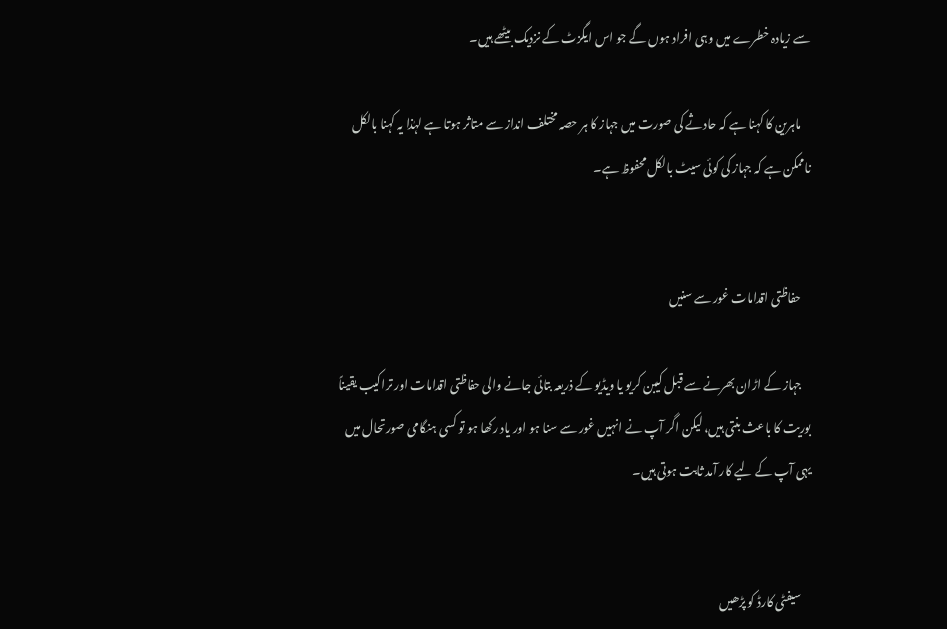سے زیادہ خطرے میں وہی افراد ہوں گے جو اس ایگزٹ کے نزدیک بیٹھے ہیں۔

    ماہرین کا کہنا ہے کہ حادثے کی صورت میں جہاز کا ہر حصہ مختلف انداز سے متاثر ہوتا ہے لہٰذا یہ کہنا بالکل ناممکن ہے کہ جہاز کی کوئی سیٹ بالکل محفوظ ہے۔


    حفاظتی اقدامات غور سے سنیں

    جہاز کے اڑان بھرنے سے قبل کیبن کریو یا ویڈیو کے ذریعہ بتائی جانے والی حفاظتی اقدامات اور تراکیب یقیناً بوریت کا باعث بنتی ہیں، لیکن اگر آپ نے انہیں غور سے سنا ہو اور یاد رکھا ہو تو کسی ہنگامی صورتحال میں یہی آپ کے لیے کار آمد ثابت ہوتی ہیں۔


    سیفٹی کارڈ کو پڑھیں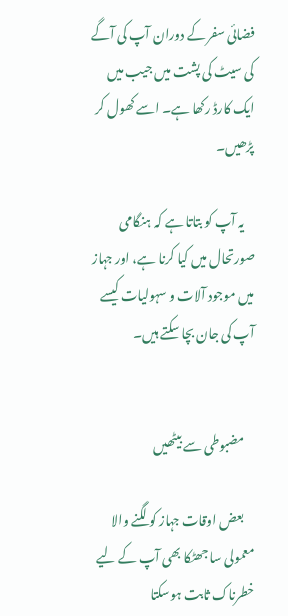فضائی سفر کے دوران آپ کی آگے کی سیٹ کی پشت میں جیب میں ایک کارڈ رکھا ہے۔ اسے کھول کر پڑھیں۔

    یہ آپ کو بتاتا ہے کہ ہنگامی صورتحال میں کیا کرنا ہے، اور جہاز میں موجود آلات و سہولیات کیسے آپ کی جان بچا سکتے ہیں۔


    مضبوطی سے بیٹھیں

    بعض اوقات جہاز کو لگنے والا معمولی سا جھٹکا بھی آپ کے لیے خطرناک ثابت ہوسکتا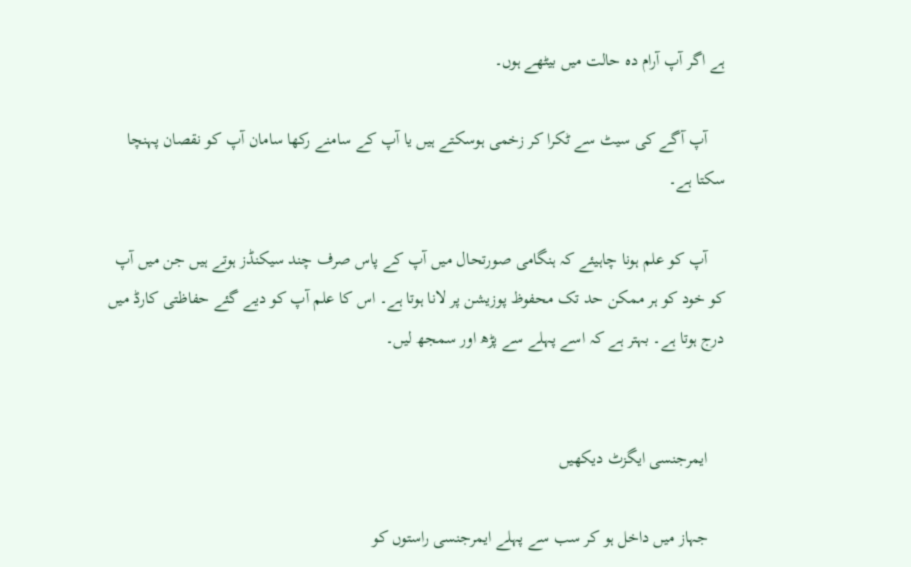ہے اگر آپ آرام دہ حالت میں بیٹھے ہوں۔

    آپ آگے کی سیٹ سے ٹکرا کر زخمی ہوسکتے ہیں یا آپ کے سامنے رکھا سامان آپ کو نقصان پہنچا سکتا ہے۔

    آپ کو علم ہونا چاہیئے کہ ہنگامی صورتحال میں آپ کے پاس صرف چند سیکنڈز ہوتے ہیں جن میں آپ کو خود کو ہر ممکن حد تک محفوظ پوزیشن پر لانا ہوتا ہے۔ اس کا علم آپ کو دیے گئے حفاظتی کارڈ میں درج ہوتا ہے۔ بہتر ہے کہ اسے پہلے سے پڑھ اور سمجھ لیں۔


    ایمرجنسی ایگزٹ دیکھیں

    جہاز میں داخل ہو کر سب سے پہلے ایمرجنسی راستوں کو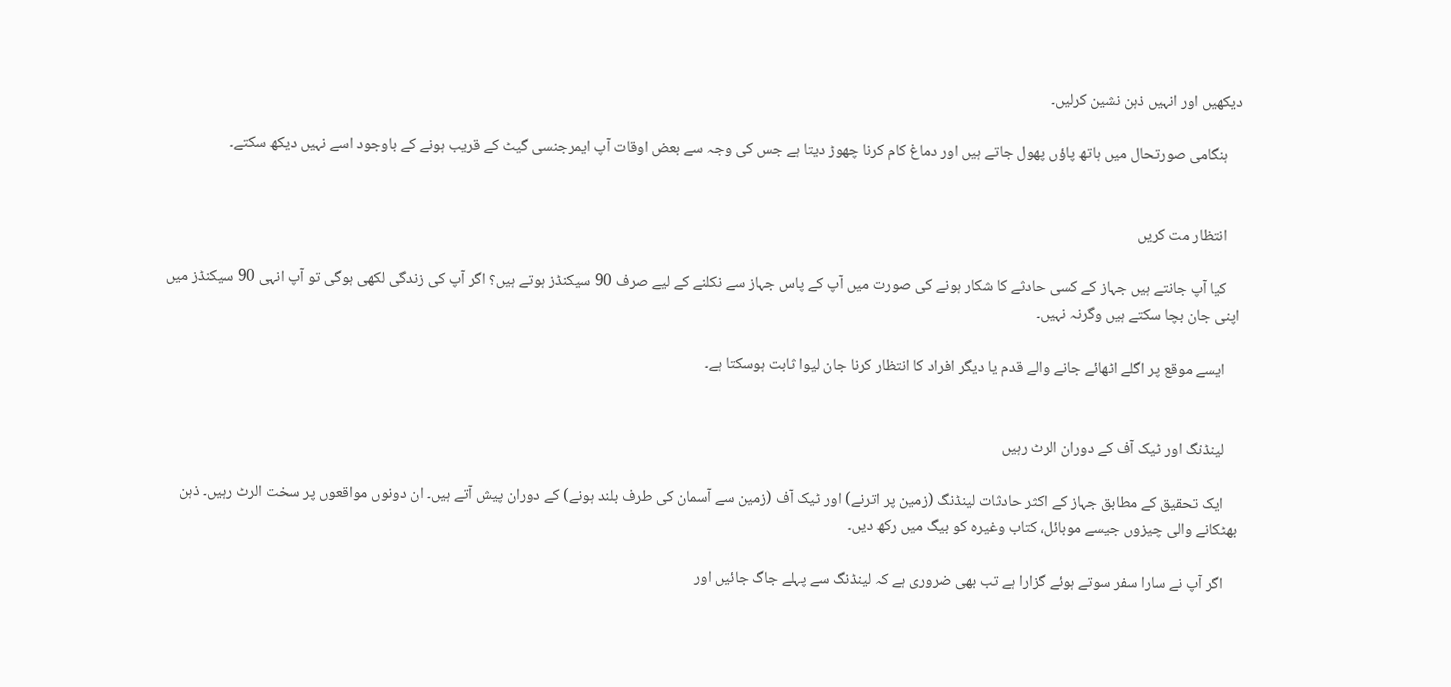دیکھیں اور انہیں ذہن نشین کرلیں۔

    ہنگامی صورتحال میں ہاتھ پاؤں پھول جاتے ہیں اور دماغ کام کرنا چھوڑ دیتا ہے جس کی وجہ سے بعض اوقات آپ ایمرجنسی گیٹ کے قریب ہونے کے باوجود اسے نہیں دیکھ سکتے۔


    انتظار مت کریں

    کیا آپ جانتے ہیں جہاز کے کسی حادثے کا شکار ہونے کی صورت میں آپ کے پاس جہاز سے نکلنے کے لیے صرف 90 سیکنڈز ہوتے ہیں؟ اگر آپ کی زندگی لکھی ہوگی تو آپ انہی 90 سیکنڈز میں اپنی جان بچا سکتے ہیں وگرنہ نہیں۔

    ایسے موقع پر اگلے اٹھائے جانے والے قدم یا دیگر افراد کا انتظار کرنا جان لیوا ثابت ہوسکتا ہے۔


    لینڈنگ اور ٹیک آف کے دوران الرٹ رہیں

    ایک تحقیق کے مطابق جہاز کے اکثر حادثات لینڈنگ (زمین پر اترنے) اور ٹیک آف (زمین سے آسمان کی طرف بلند ہونے) کے دوران پیش آتے ہیں۔ ان دونوں مواقعوں پر سخت الرٹ رہیں۔ ذہن بھٹکانے والی چیزوں جیسے موبائل، کتاب وغیرہ کو بیگ میں رکھ دیں۔

    اگر آپ نے سارا سفر سوتے ہوئے گزارا ہے تب بھی ضروری ہے کہ لینڈنگ سے پہلے جاگ جائیں اور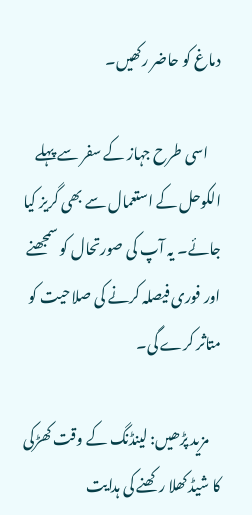دماغ کو حاضر رکھیں۔

    اسی طرح جہاز کے سفر سے پہلے الکوحل کے استعمال سے بھی گریز کیا جائے۔ یہ آپ کی صورتحال کو سمجھنے اور فوری فیصلہ کرنے کی صلاحیت کو متاثر کرے گی۔

    مزید پڑھیں: لینڈنگ کے وقت کھڑکی کا شیڈ کھلا رکھنے کی ہدایت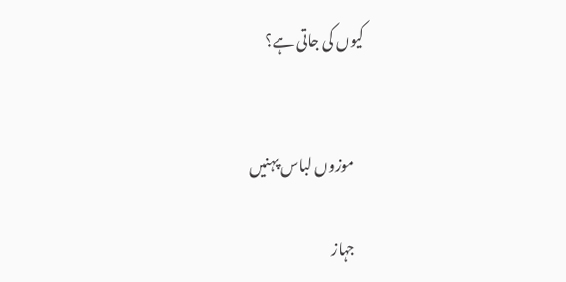کیوں کی جاتی ہے؟


    موزوں لباس پہنیں

    جہاز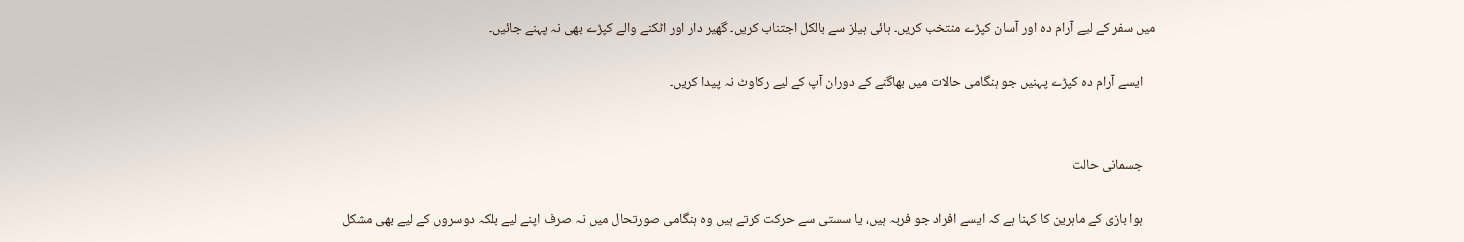میں سفر کے لیے آرام دہ اور آسان کپڑے منتخب کریں۔ ہائی ہیلز سے بالکل اجتناب کریں۔ گھیر دار اور اٹکنے والے کپڑے بھی نہ پہنے جائیں۔

    ایسے آرام دہ کپڑے پہنیں جو ہنگامی حالات میں بھاگنے کے دوران آپ کے لیے رکاوٹ نہ پیدا کریں۔


    جسمانی حالت

    ہوا بازی کے ماہرین کا کہنا ہے کہ ایسے افراد جو فربہ ہیں، یا سستی سے حرکت کرتے ہیں وہ ہنگامی صورتحال میں نہ صرف اپنے لیے بلکہ دوسروں کے لیے بھی مشکل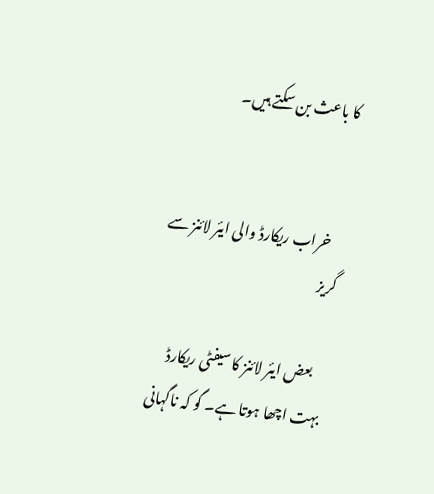کا باعث بن سکتے ہیں۔


    خراب ریکارڈ والی ایئر لائنز سے گریز

    بعض ایئر لائنز کا سیفٹی ریکارڈ بہت اچھا ہوتا ہے۔ گو کہ ناگہانی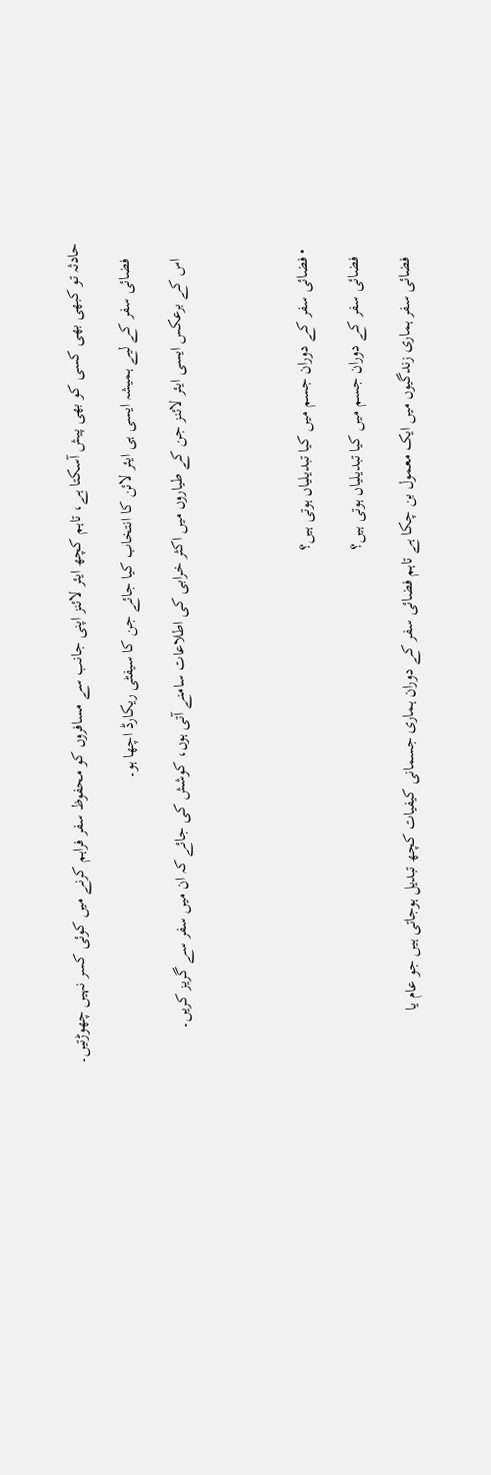حادثہ تو کبھی بھی کسی کو بھی پیش آسکتا ہے، تاہم کچھ ایئر لائنز اپنی جانب سے مسافروں کو محفوظ سفر فراہم کرنے میں کوئی کسر نہیں چھوڑتیں۔

    فضائی سفر کے لیے ہمیشہ ایسی ہی ایئر لائن کا انتخاب کیا جائے جن کا سیفٹی ریکارڈ اچھا ہو۔

    اس کے برعکس ایسی ایئر لائنز جن کے طیاروں میں اکثر خرابی کی اطلاعات سامنے آتی ہوں، کوشش کی جائے کہ ان میں سفر سے گریز کریں۔




  • فضائی سفر کے دوران جسم میں کیا تبدیلیاں ہوتی ہیں؟

    فضائی سفر کے دوران جسم میں کیا تبدیلیاں ہوتی ہیں؟

    فضائی سفر ہماری زندگیوں میں ایک معمول بن چکا ہے تاہم فضائی سفر کے دوران ہماری جسمانی کیفیات کچھ تبدیل ہوجاتی ہیں جو عام یا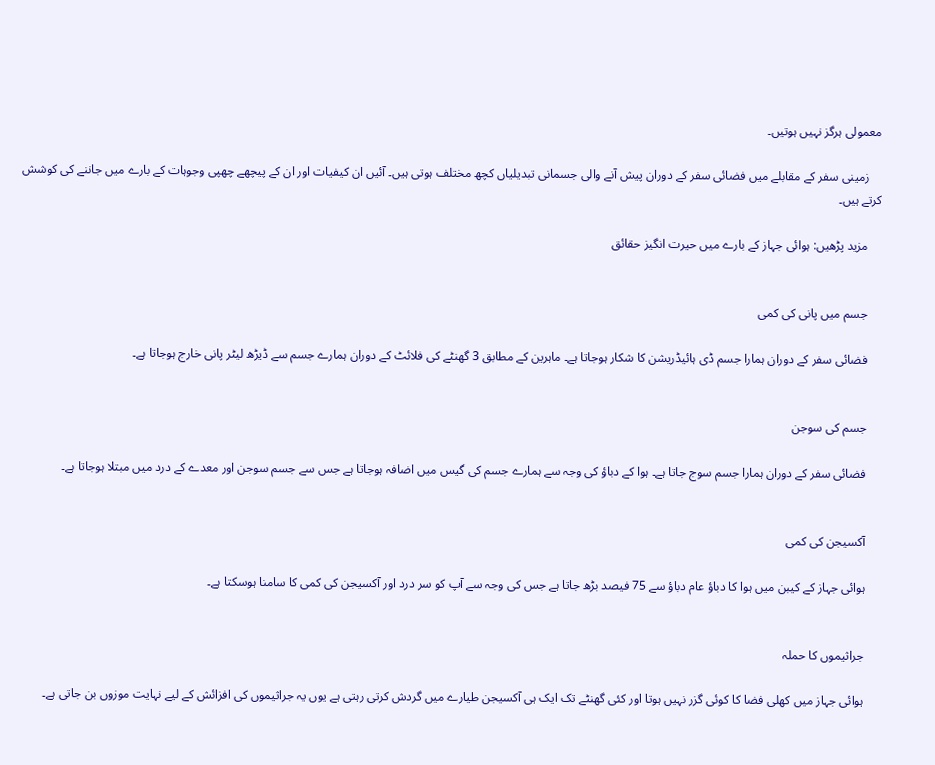معمولی ہرگز نہیں ہوتیں۔

    زمینی سفر کے مقابلے میں فضائی سفر کے دوران پیش آنے والی جسمانی تبدیلیاں کچھ مختلف ہوتی ہیں۔ آئیں ان کیفیات اور ان کے پیچھے چھپی وجوہات کے بارے میں جاننے کی کوشش کرتے ہیں۔

    مزید پڑھیں: ہوائی جہاز کے بارے میں حیرت انگیز حقائق


    جسم میں پانی کی کمی

    فضائی سفر کے دوران ہمارا جسم ڈی ہائیڈریشن کا شکار ہوجاتا ہے۔ ماہرین کے مطابق 3 گھنٹے کی فلائٹ کے دوران ہمارے جسم سے ڈیڑھ لیٹر پانی خارج ہوجاتا ہے۔


    جسم کی سوجن

    فضائی سفر کے دوران ہمارا جسم سوج جاتا ہے۔ ہوا کے دباؤ کی وجہ سے ہمارے جسم کی گیس میں اضافہ ہوجاتا ہے جس سے جسم سوجن اور معدے کے درد میں مبتلا ہوجاتا ہے۔


    آکسیجن کی کمی

    ہوائی جہاز کے کیبن میں ہوا کا دباؤ عام دباؤ سے 75 فیصد بڑھ جاتا ہے جس کی وجہ سے آپ کو سر درد اور آکسیجن کی کمی کا سامنا ہوسکتا ہے۔


    جراثیموں کا حملہ

    ہوائی جہاز میں کھلی فضا کا کوئی گزر نہیں ہوتا اور کئی گھنٹے تک ایک ہی آکسیجن طیارے میں گردش کرتی رہتی ہے یوں یہ جراثیموں کی افزائش کے لیے نہایت موزوں بن جاتی ہے۔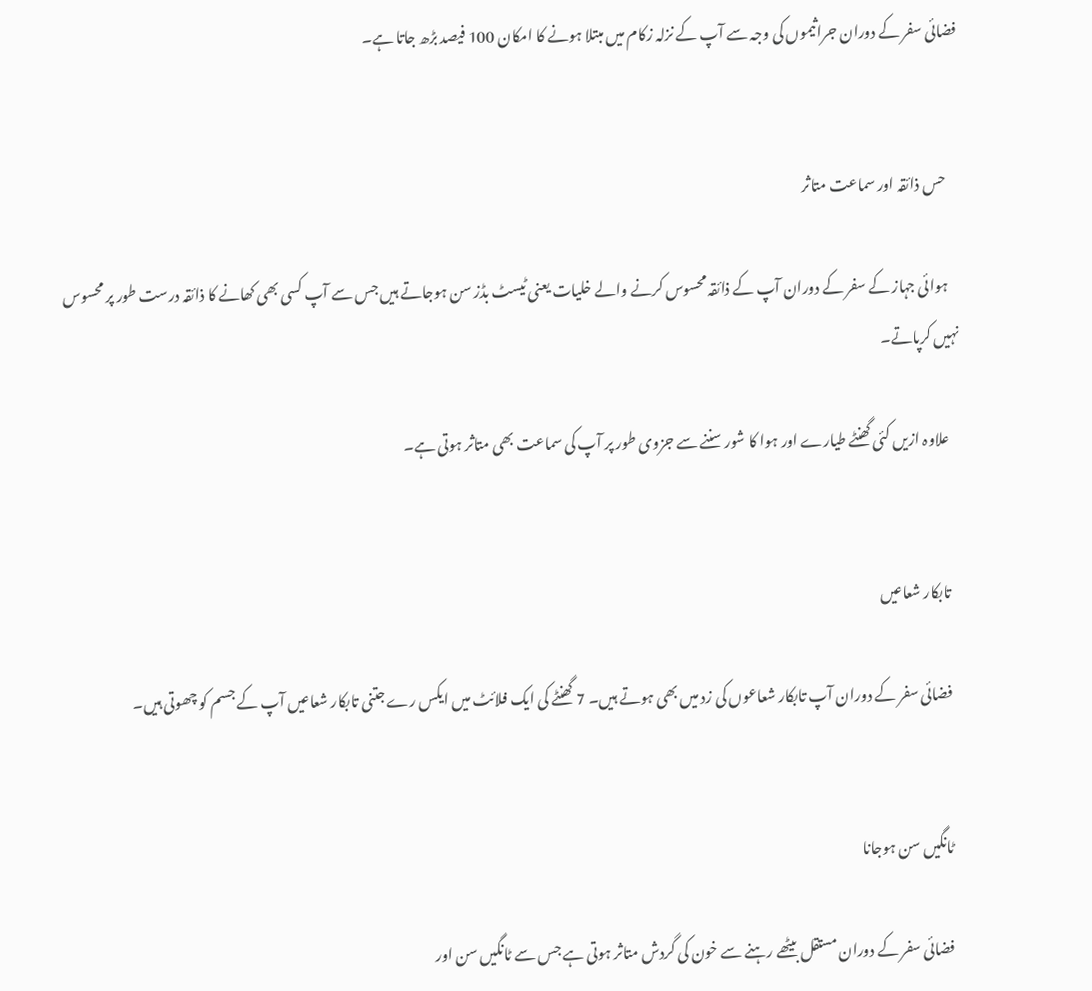فضائی سفر کے دوران جراثیموں کی وجہ سے آپ کے نزلہ زکام میں مبتلا ہونے کا امکان 100 فیصد بڑھ جاتا ہے۔


    حس ذائقہ اور سماعت متاثر

    ہوائی جہاز کے سفر کے دوران آپ کے ذائقہ محسوس کرنے والے خلیات یعنی ٹیسٹ بڈز سن ہوجاتے ہیں جس سے آپ کسی بھی کھانے کا ذائقہ درست طور پر محسوس نہیں کرپاتے۔

    علاوہ ازیں کئی گھنٹے طیارے اور ہوا کا شور سننے سے جزوی طور پر آپ کی سماعت بھی متاثر ہوتی ہے۔


    تابکار شعاعیں

    فضائی سفر کے دوران آپ تابکار شعاعوں کی زد میں بھی ہوتے ہیں۔ 7 گھنٹے کی ایک فلائٹ میں ایکس رے جتنی تابکار شعاعیں آپ کے جسم کو چھوتی ہیں۔


    ٹانگیں سن ہوجانا

    فضائی سفر کے دوران مستقل بیٹھے رہنے سے خون کی گردش متاثر ہوتی ہے جس سے ٹانگیں سن اور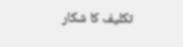تکلیف کا شکار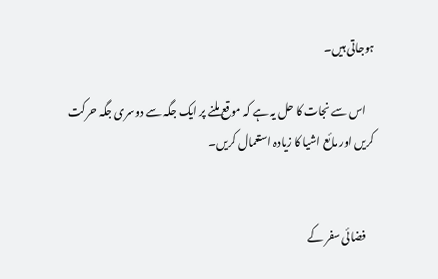ہوجاتی ہیں۔

    اس سے نجات کا حل یہ ہے کہ موقع ملنے پر ایک جگہ سے دوسری جگہ حرکت کریں اور مائع اشیا کا زیادہ استعمال کریں۔


    فضائی سفر کے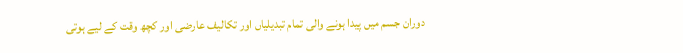دوران جسم میں پیدا ہونے والی تمام تبدیلیاں اور تکالیف عارضی اور کچھ وقت کے لیے ہوتی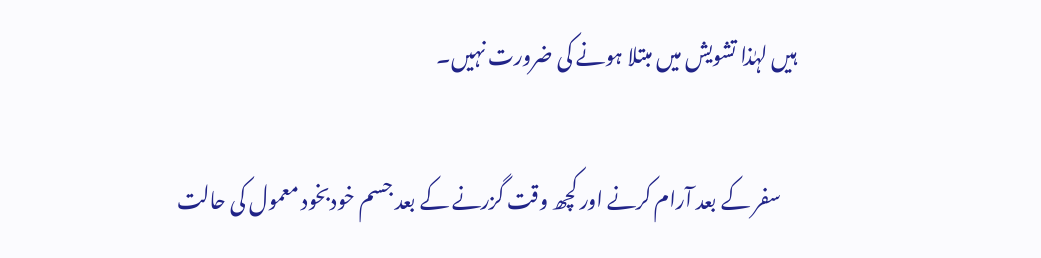ہیں لہٰذا تشویش میں مبتلا ہونے کی ضرورت نہیں۔

    سفر کے بعد آرام کرنے اور کچھ وقت گزرنے کے بعد جسم خودبخود معمول کی حالت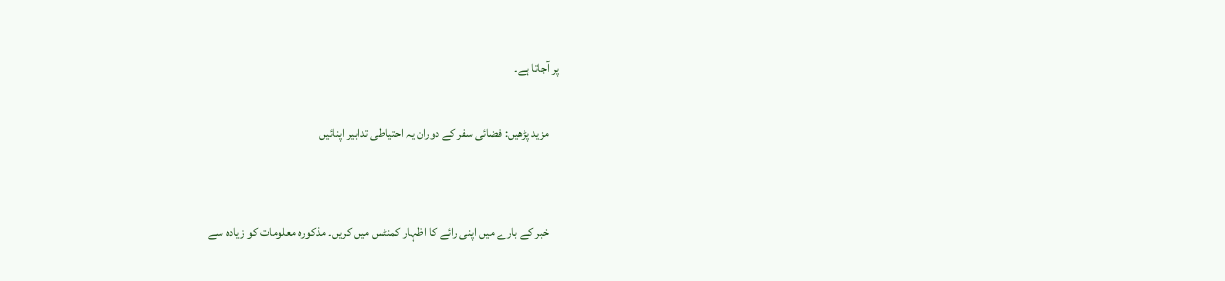پر آجاتا ہے۔

    مزید پڑھیں: فضائی سفر کے دوران یہ احتیاطی تدابیر اپنائیں


    خبر کے بارے میں اپنی رائے کا اظہار کمنٹس میں کریں۔ مذکورہ معلومات کو زیادہ سے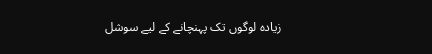زیادہ لوگوں تک پہنچانے کے لیے سوشل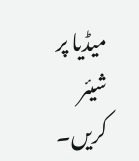میڈیا پر شیئر کریں۔